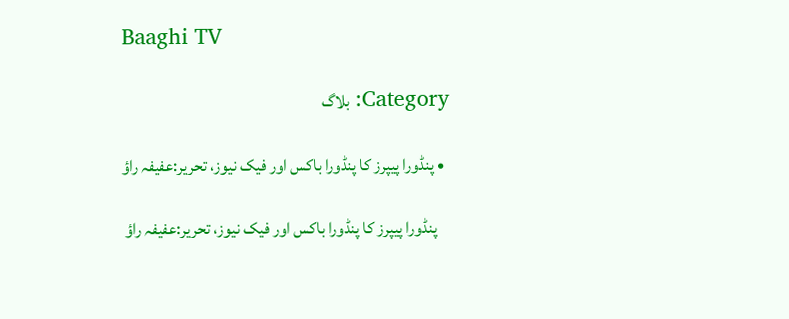Baaghi TV

Category: بلاگ

  • پنڈورا پیپرز کا پنڈورا باکس اور فیک نیوز، تحریر:عفیفہ راؤ

    پنڈورا پیپرز کا پنڈورا باکس اور فیک نیوز، تحریر:عفیفہ راؤ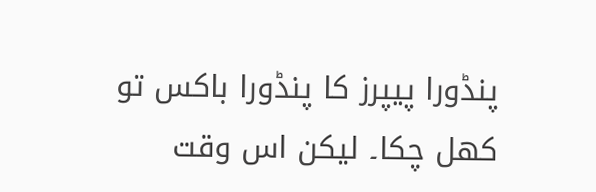پنڈورا پیپرز کا پنڈورا باکس تو کھل چکا۔ لیکن اس وقت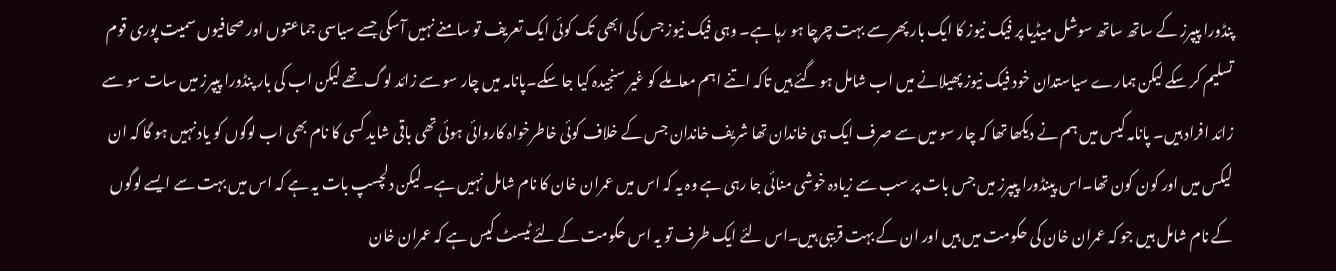پنڈورا پیپرز کے ساتھ ساتھ سوشل میڈیا پر فیک نیوز کا ایک بار پھر سے بہت چرچا ہو رہا ہے۔ وہی فیک نیوز جس کی ابھی تک کوئی ایک تعریف تو سامنے نہیں آسکی جسے سیاسی جماعتوں اور صحافیوں سمیت پوری قوم تسلیم کر سکے لیکن ہمارے سیاستدان خود فیک نیوز پھیلانے میں اب شامل ہو گئے ہیں تاکہ اتنے اہم معاملے کو غیر سنجیدہ کیا جا سکے۔پانامہ میں چار سو سے زائد لوگ تھے لیکن اب کی بار پنڈورا پیپرز میں سات سو سے زائد افراد ہیں۔ پانامہ کیس میں ہم نے دیکھا تھا کہ چار سو میں سے صرف ایک ہی خاندان تھا شریف خاندان جس کے خلاف کوئی خاطرخواہ کاروائی ہوئی تھی باقی شاید کسی کا نام بھی اب لوگوں کو یاد نہیں ہو گا کہ ان لیکس میں اور کون کون تھا۔اس پینڈورا پیپرز میں جس بات پر سب سے زیادہ خوشی منائی جا رہی ہے وہ یہ کہ اس میں عمران خان کا نام شامل نہیں ہے۔ لیکن دلچسپ بات یہ ہے کہ اس میں بہت سے ایسے لوگوں کے نام شامل ہیں جو کہ عمران خان کی حکومت میں ہیں اور ان کے بہت قریبی ہیں۔اس لئے ایک طرف تو یہ اس حکومت کے لئے ٹیسٹ کیس ہے کہ عمران خان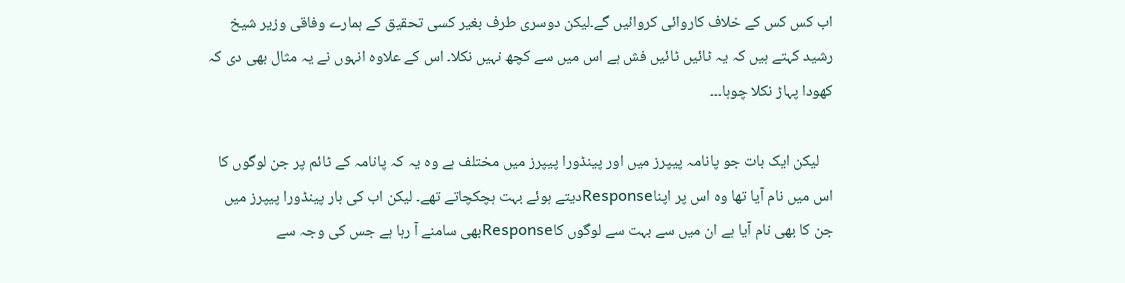اب کس کس کے خلاف کاروائی کروائیں گے۔لیکن دوسری طرف بغیر کسی تحقیق کے ہمارے وفاقی وزیر شیخ رشید کہتے ہیں کہ یہ ٹائیں ٹائیں فش ہے اس میں سے کچھ نہیں نکلا۔ اس کے علاوہ انہوں نے یہ مثال بھی دی کہ کھودا پہاڑ نکلا چوہا۔۔۔

    لیکن ایک بات جو پانامہ پیپرز میں اور پینڈورا پیپرز میں مختلف ہے وہ یہ کہ پانامہ کے ٹائم پر جن لوگوں کا اس میں نام آیا تھا وہ اس پر اپناResponseدیتے ہوئے بہت ہچکچاتے تھے۔ لیکن اب کی بار پینڈورا پیپرز میں جن کا بھی نام آیا ہے ان میں سے بہت سے لوگوں کاResponseبھی سامنے آ رہا ہے جس کی وجہ سے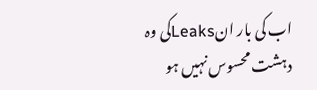اب کی بار انLeaksکی وہ دہشت محسوس نہیں ہو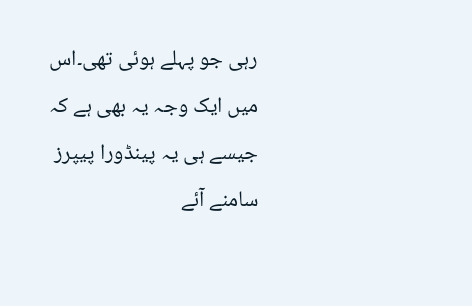رہی جو پہلے ہوئی تھی۔اس میں ایک وجہ یہ بھی ہے کہ جیسے ہی یہ پینڈورا پیپرز سامنے آئے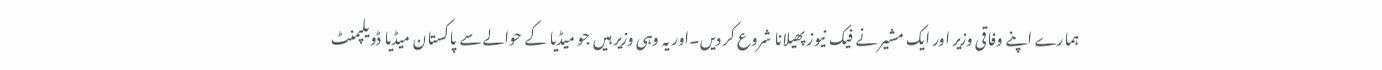ہمارے اپنے وفاقی وزیر اور ایک مشیر نے فیک نیوز پھیلانا شروع کر دیں۔اور یہ وہی وزیر ہیں جو میڈیا کے حوالے سے پاکستان میڈیا ڈویلپمنٹ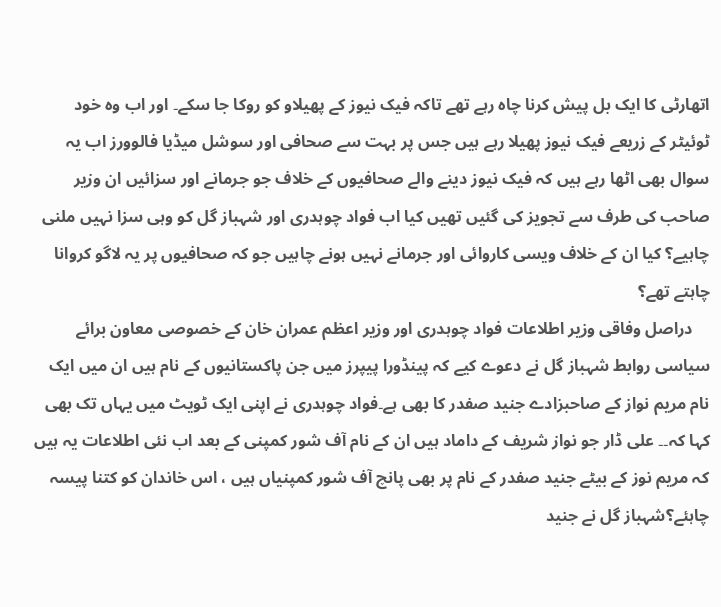اتھارٹی کا ایک بل پیش کرنا چاہ رہے تھے تاکہ فیک نیوز کے پھیلاو کو روکا جا سکے۔ اور اب وہ خود ٹوئیٹر کے زریعے فیک نیوز پھیلا رہے ہیں جس پر بہت سے صحافی اور سوشل میڈیا فالوورز اب یہ سوال بھی اٹھا رہے ہیں کہ فیک نیوز دینے والے صحافیوں کے خلاف جو جرمانے اور سزائیں ان وزیر صاحب کی طرف سے تجویز کی گئیں تھیں کیا اب فواد چوہدری اور شہباز گل کو وہی سزا نہیں ملنی چاہیے؟ کیا ان کے خلاف ویسی کاروائی اور جرمانے نہیں ہونے چاہیں جو کہ صحافیوں پر یہ لاگو کروانا چاہتے تھے؟
    دراصل وفاقی وزیر اطلاعات فواد چوہدری اور وزیر اعظم عمران خان کے خصوصی معاون برائے سیاسی روابط شہباز گل نے دعوے کیے کہ پینڈورا پیپرز میں جن پاکستانیوں کے نام ہیں ان میں ایک نام مریم نواز کے صاحبزادے جنید صفدر کا بھی ہے۔فواد چوہدری نے اپنی ایک ٹویٹ میں یہاں تک بھی کہا کہ۔۔ علی ڈار جو نواز شریف کے داماد ہیں ان کے نام آف شور کمپنی کے بعد اب نئی اطلاعات یہ ہیں کہ مریم نوز کے بیٹے جنید صفدر کے نام پر بھی پانچ آف شور کمپنیاں ہیں ، اس خاندان کو کتنا پیسہ چاہئے؟شہباز گل نے جنید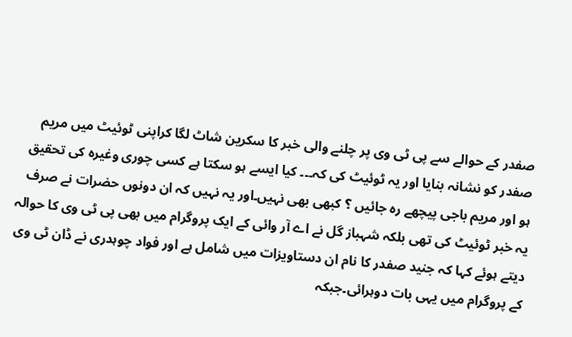صفدر کے حوالے سے پی ٹی وی پر چلنے والی خبر کا سکرین شاٹ لگا کراپنی ٹوئیٹ میں مریم صفدر کو نشانہ بنایا اور یہ ٹوئیٹ کی کہ۔۔۔ کیا ایسے ہو سکتا ہے کسی چوری وغیرہ کی تحقیق ہو اور مریم باجی پیچھے رہ جائیں ؟ کبھی بھی نہیں۔اور یہ نہیں کہ ان دونوں حضرات نے صرف یہ خبر ٹوئیٹ کی تھی بلکہ شہباز گل نے اے آر وائی کے ایک پروگرام میں بھی پی ٹی وی کا حوالہ دیتے ہوئے کہا کہ جنید صفدر کا نام ان دستاویزات میں شامل ہے اور فواد چوہدری نے ڈان ٹی وی کے پروگرام میں یہی بات دوہرائی۔جبکہ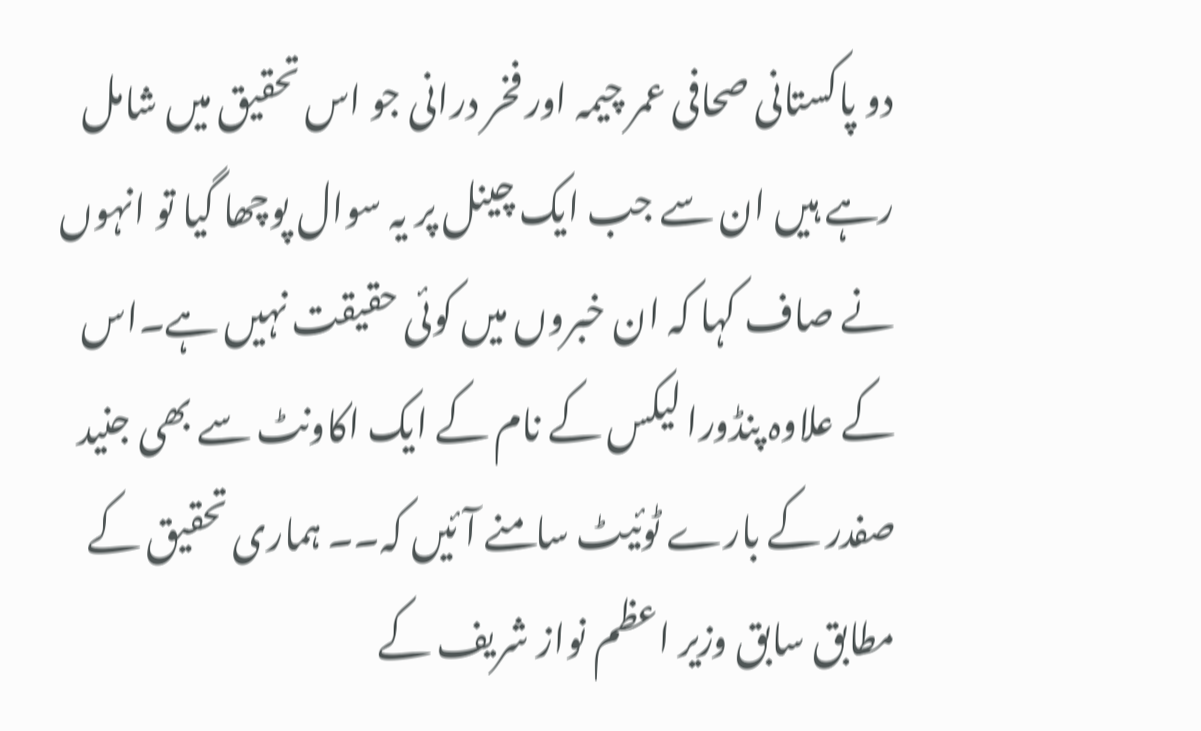دو پاکستانی صحافی عمر چیمہ اور فخر درانی جو اس تحقیق میں شامل رہے ہیں ان سے جب ایک چینل پر یہ سوال پوچھا گیا تو انہوں نے صاف کہا کہ ان خبروں میں کوئی حقیقت نہیں ہے۔اس کے علاوہ پنڈورا لیکس کے نام کے ایک اکاونٹ سے بھی جنید صفدر کے بارے ٹوئیٹ سامنے آئیں کہ۔۔ ہماری تحقیق کے مطابق سابق وزیر اعظم نواز شریف کے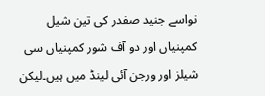نواسے جنید صفدر کی تین شیل کمپنیاں اور دو آف شور کمپنیاں سی شیلز اور ورجن آئی لینڈ میں ہیں۔لیکن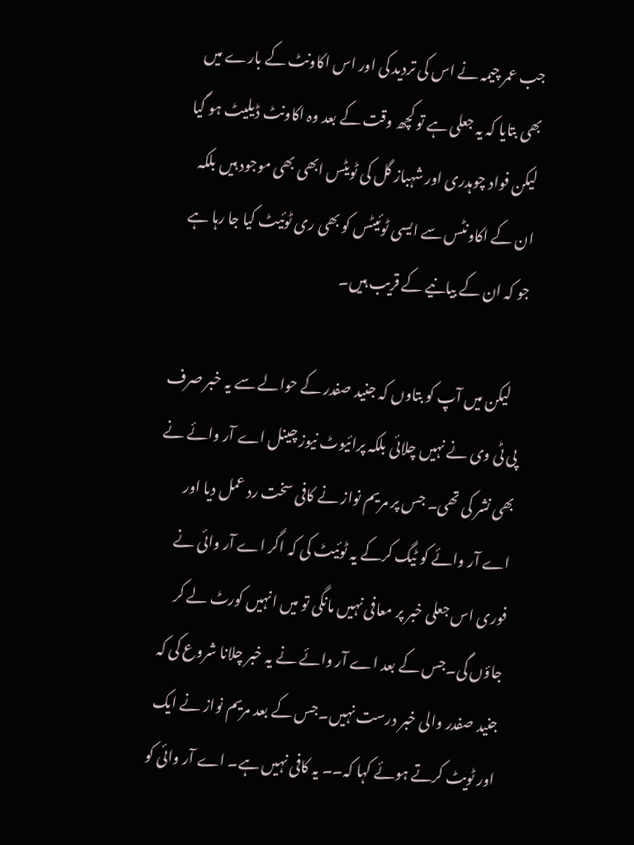جب عمر چیمہ نے اس کی تردید کی اور اس اکاونٹ کے بارے میں بھی بتایا کہ یہ جعلی ہے تو کچھ وقت کے بعد وہ اکاونٹ ڈیلیٹ ہو گیا لیکن فواد چوہدری اور شہباز گل کی ٹویٹس ابھی بھی موجود ہیں بلکہ ان کے اکاونٹس سے ایسی ٹوئیٹس کو بھی ری ٹوئیٹ کیا جا رہا ہے جو کہ ان کے بیانیے کے قریب ہیں۔

    لیکن میں آپ کو بتاوں کہ جنید صفدر کے حوالے سے یہ خبر صرف پی ٹی وی نے نہیں چلائی بلکہ پرائیوٹ نیوز چینل اے آر وائے نے بھی نشر کی تھی۔ جس پر مریم نواز نے کافی سخت رد عمل دیا اور اے آر وائے کو ٹیگ کرکے یہ ٹوئیٹ کی کہ اگر اے آر وائی نے فوری اس جعلی خبر پر معافی نہیں مانگی تو میں انہیں کورٹ لے کر جاؤں گی۔جس کے بعد اے آر وائے نے یہ خبر چلانا شروع کی کہ جنید صفدر والی خبر درست نہیں۔جس کے بعد مریم نواز نے ایک اور ٹویٹ کرتے ہوئے کہا کہ۔۔ یہ کافی نہیں ہے۔ اے آر وائی کو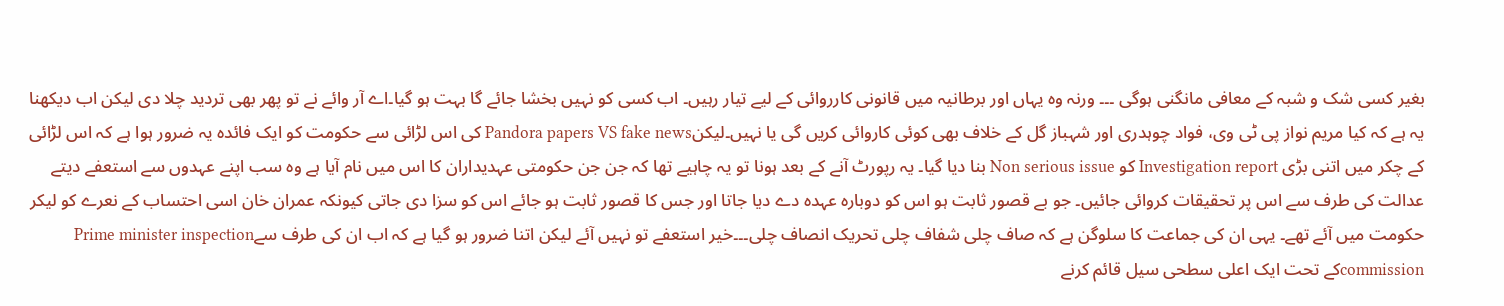بغیر کسی شک و شبہ کے معافی مانگنی ہوگی ۔۔۔ ورنہ وہ یہاں اور برطانیہ میں قانونی کارروائی کے لیے تیار رہیں۔ اب کسی کو نہیں بخشا جائے گا بہت ہو گیا۔اے آر وائے نے تو پھر بھی تردید چلا دی لیکن اب دیکھنا یہ ہے کہ کیا مریم نواز پی ٹی وی، فواد چوہدری اور شہباز گل کے خلاف بھی کوئی کاروائی کریں گی یا نہیں۔لیکنPandora papers VS fake news کی اس لڑائی سے حکومت کو ایک فائدہ یہ ضرور ہوا ہے کہ اس لڑائی کے چکر میں اتنی بڑی Investigation report کو Non serious issue بنا دیا گیا۔ یہ رپورٹ آنے کے بعد ہونا تو یہ چاہیے تھا کہ جن جن حکومتی عہدیداران کا اس میں نام آیا ہے وہ سب اپنے عہدوں سے استعفے دیتے عدالت کی طرف سے اس پر تحقیقات کروائی جائیں۔ جو بے قصور ثابت ہو اس کو دوبارہ عہدہ دے دیا جاتا اور جس کا قصور ثابت ہو جائے اس کو سزا دی جاتی کیونکہ عمران خان اسی احتساب کے نعرے کو لیکر حکومت میں آئے تھے۔ یہی ان کی جماعت کا سلوگن ہے کہ صاف چلی شفاف چلی تحریک انصاف چلی۔۔۔خیر استعفے تو نہیں آئے لیکن اتنا ضرور ہو گیا ہے کہ اب ان کی طرف سےPrime minister inspection commissionکے تحت ایک اعلی سطحی سیل قائم کرنے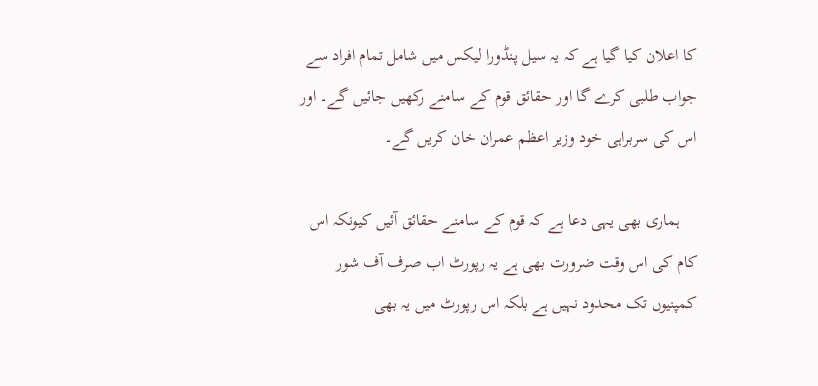کا اعلان کیا گیا ہے کہ یہ سیل پنڈورا لیکس میں شامل تمام افراد سے جواب طلبی کرے گا اور حقائق قوم کے سامنے رکھیں جائیں گے۔ اور اس کی سربراہی خود وزیر اعظم عمران خان کریں گے۔

    ہماری بھی یہی دعا ہے کہ قوم کے سامنے حقائق آئیں کیونکہ اس کام کی اس وقت ضرورت بھی ہے یہ رپورٹ اب صرف آف شور کمپنیوں تک محدود نہیں ہے بلکہ اس رپورٹ میں یہ بھی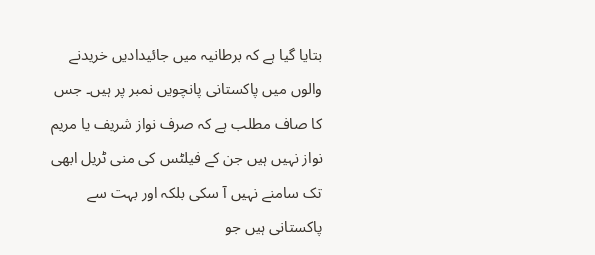بتایا گیا ہے کہ برطانیہ میں جائیدادیں خریدنے والوں میں پاکستانی پانچویں نمبر پر ہیں۔ جس کا صاف مطلب ہے کہ صرف نواز شریف یا مریم نواز نہیں ہیں جن کے فیلٹس کی منی ٹریل ابھی تک سامنے نہیں آ سکی بلکہ اور بہت سے پاکستانی ہیں جو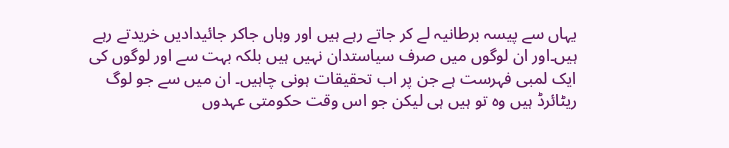یہاں سے پیسہ برطانیہ لے کر جاتے رہے ہیں اور وہاں جاکر جائیدادیں خریدتے رہے ہیں۔اور ان لوگوں میں صرف سیاستدان نہیں ہیں بلکہ بہت سے اور لوگوں کی ایک لمبی فہرست ہے جن پر اب تحقیقات ہونی چاہیں۔ ان میں سے جو لوگ ریٹائرڈ ہیں وہ تو ہیں ہی لیکن جو اس وقت حکومتی عہدوں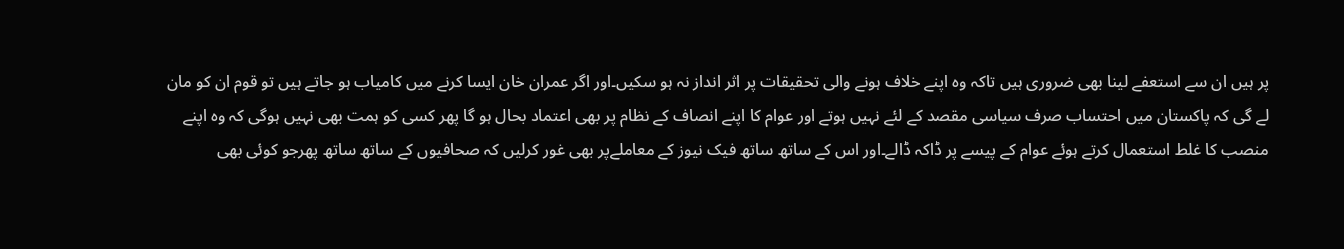پر ہیں ان سے استعفے لینا بھی ضروری ہیں تاکہ وہ اپنے خلاف ہونے والی تحقیقات پر اثر انداز نہ ہو سکیں۔اور اگر عمران خان ایسا کرنے میں کامیاب ہو جاتے ہیں تو قوم ان کو مان لے گی کہ پاکستان میں احتساب صرف سیاسی مقصد کے لئے نہیں ہوتے اور عوام کا اپنے انصاف کے نظام پر بھی اعتماد بحال ہو گا پھر کسی کو ہمت بھی نہیں ہوگی کہ وہ اپنے منصب کا غلط استعمال کرتے ہوئے عوام کے پیسے پر ڈاکہ ڈالے۔اور اس کے ساتھ ساتھ فیک نیوز کے معاملےپر بھی غور کرلیں کہ صحافیوں کے ساتھ ساتھ پھرجو کوئی بھی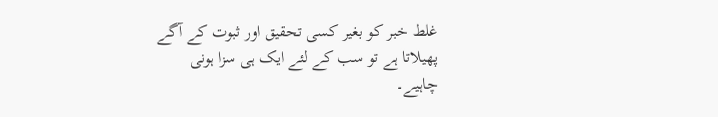غلط خبر کو بغیر کسی تحقیق اور ثبوت کے آگے پھیلاتا ہے تو سب کے لئے ایک ہی سزا ہونی چاہیے۔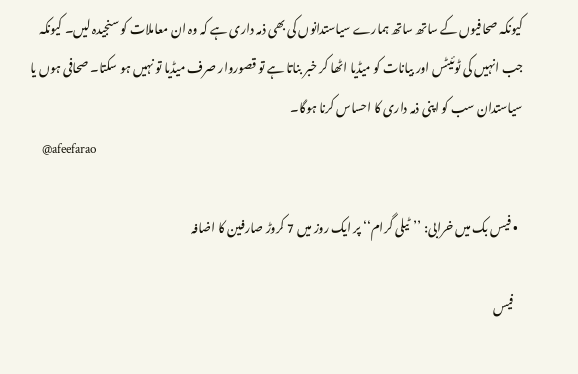کیونکہ صحافیوں کے ساتھ ساتھ ہمارے سیاستدانوں کی بھی ذمہ داری ہے کہ وہ ان معاملات کو سنجیدہ لیں۔ کیونکہ جب انہیں کی ٹوئیٹس اور بیانات کو میڈیا اٹھا کر خبر بناتا ہے تو قصوروار صرف میڈیا تو نہیں ہو سکتا۔ صحافی ہوں یا سیاستدان سب کو اپنی ذمہ داری کا احساس کرنا ہوگا۔
    @afeefarao

  • فیس بک میں خرابی: ’’ٹیلی گرام‘‘ پر ایک روز میں 7 کروڑ صارفین کا اضافہ

    فیس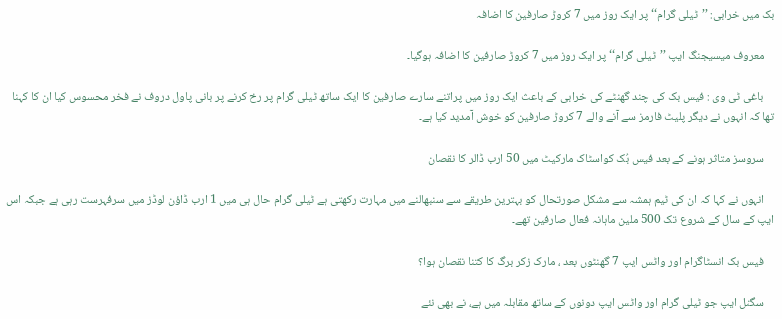بک میں خرابی: ’’ٹیلی گرام‘‘ پر ایک روز میں 7 کروڑ صارفین کا اضافہ

    معروف میسیجنگ ایپ ’’ٹیلی گرام‘‘ پر ایک روز میں 7 کروڑ صارفین کا اضافہ ہوگیا۔

    باغی ٹی وی : فیس بک کی چند گھنٹے کی خرابی کے باعث ایک روز میں پراتنے سارے صارفین کا ایک ساتھ ٹیلی گرام پر رخ کرنے پر بانی پاول دروف نے فخر محسوس کیا ان کا کہنا تھا کہ انہوں نے دیگر پلیٹ فارمز سے آنے والے 7 کروڑ صارفین کو خوش آمدید کیا ہے۔

    سروسز متاثر ہونے کے بعد فیس بُک کواسٹاک مارکیٹ میں 50 ارب ڈالر کا نقصان

    انہوں نے کہا کہ ان کی ٹیم ہمشہ سے مشکل صورتحال کو بہترین طریقے سے سنبھالنے میں مہارت رکھتی ہے ٹیلی گرام حال ہی میں 1 ارب ڈاؤن لوڈز میں سرفہرست رہی ہے جبکہ اس ایپ کے سال کے شروع تک 500 ملین ماہانہ فعال صارفین تھے۔

    فیس بک انسٹاگرام اور واٹس ایپ 7 گھنٹوں بعد ، مارک زکر برگ کا کتنا نقصان ہوا؟

    سگنل ایپ جو ٹیلی گرام اور واٹس ایپ دونوں کے ساتھ مقابلہ میں ہے، نے بھی نئے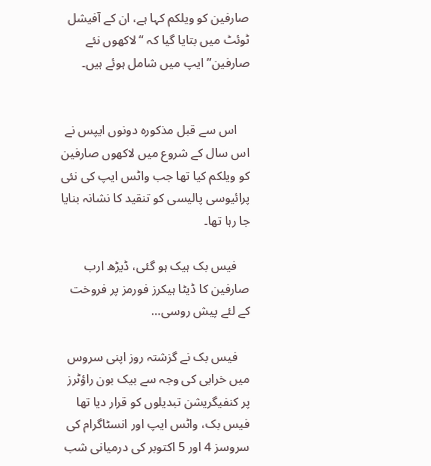صارفین کو ویلکم کہا ہے، ان کے آفیشل ٹوئٹ میں بتایا گیا کہ “لاکھوں نئے صارفین” ایپ میں شامل ہوئے ہیں۔


    اس سے قبل مذکورہ دونوں ایپس نے اس سال کے شروع میں لاکھوں صارفین کو ویلکم کیا تھا جب واٹس ایپ کی نئی پرائیوسی پالیسی کو تنقید کا نشانہ بنایا جا رہا تھا۔

    فیس بک ہیک ہو گئی، ڈیڑھ ارب صارفین کا ڈیٹا ہیکرز فورمز پر فروخت کے لئے پیش روسی…

    فیس بک نے گزشتہ روز اپنی سروس میں خرابی کی وجہ سے بیک بون راؤٹرز پر کنفیگریشن تبدیلوں کو قرار دیا تھا فیس بک، واٹس ایپ اور انسٹاگرام کی سروسز 4 اور 5 اکتوبر کی درمیانی شب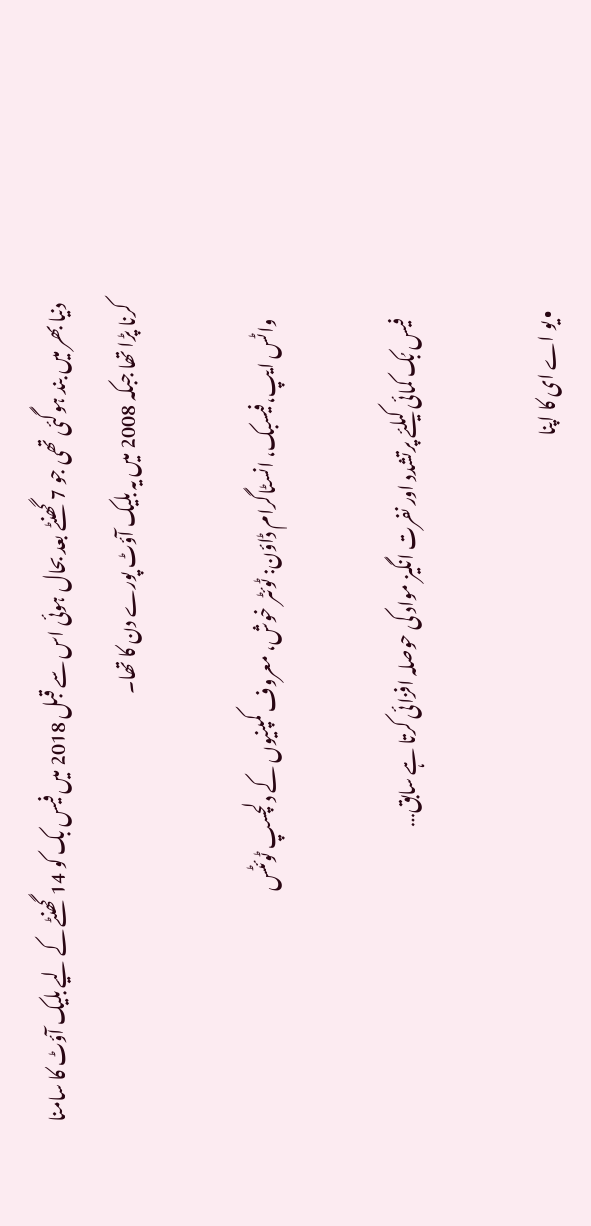دنیا بھر میں بند ہوگئی تھی جو 7 گھنٹے بعد بحال ہوئی اس سے قبل 2018 میں فیس بک کو 14 گھنٹے کے لیے بلیک آؤٹ کا سامنا کرنا پڑا تھا جبکہ 2008 میں یہ بلیک آؤٹ پورے دن کا تھا۔

    واٹس ایپ،فیسبک، انسٹاگرام ڈاؤن: ٹوئٹر خوش، معروف کمپنیوں کے دلچسپ ٹوئٹس

    فیس بُک کمائی کیلئے پرتشدد اور نفرت انگیز مواد کی حوصلہ افزائی کرتا ہے سابق…

  • یو اے ای کا اپنا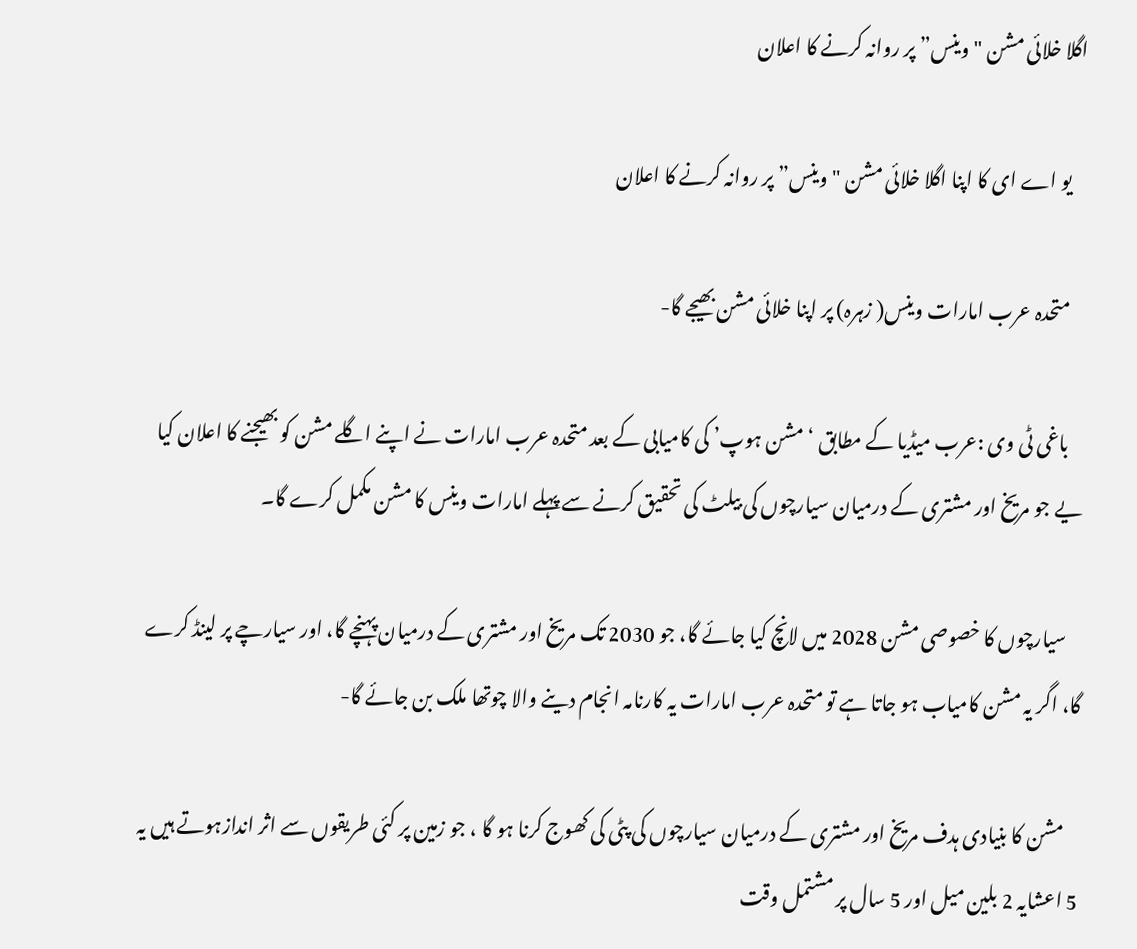اگلا خلائی مشن "وینس” پر روانہ کرنے کا اعلان

    یو اے ای کا اپنا اگلا خلائی مشن "وینس” پر روانہ کرنے کا اعلان

    متحدہ عرب امارات وینس( زہرہ) پر اپنا خلائی مشن بھیجے گا-

    باغی ٹی وی :عرب میڈیا کے مطابق ‘مشن ہوپ’ کی کامیابی کے بعد متحدہ عرب امارات نے اپنے اگلے مشن کو بھیجنے کا اعلان کیا یے جو مریخ اور مشتری کے درمیان سیارچوں کی بیلٹ کی تحقیق کرنے سے پہلے امارات وینس کا مشن مکمل کرے گا۔

    سیارچوں کا خصوصی مشن 2028 میں لانچ کیا جائے گا، جو 2030 تک مریخ اور مشتری کے درمیان پہنچے گا، اور سیارچے پر لینڈ کرے گا، اگر یہ مشن کامیاب ہو جاتا ہے تو متحدہ عرب امارات یہ کارنامہ انجام دینے والا چوتھا ملک بن جائے گا-

    مشن کا بنیادی ہدف مریخ اور مشتری کے درمیان سیارچوں کی پٹی کی کھوج کرنا ہو گا ، جو زمین پر کئی طریقوں سے اثر اندازہوتے ہیں یہ 5 اعشایہ 2 بلین میل اور 5 سال پر مشتمل وقت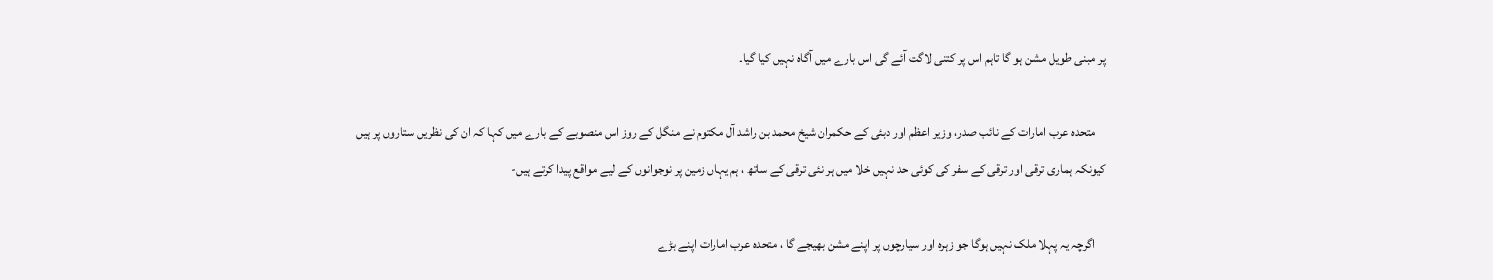پر مبنی طویل مشن ہو گا تاہم اس پر کتنی لاگت آئے گی اس بارے میں آگاہ نہیں کیا گیا۔

    متحدہ عرب امارات کے نائب صدر، وزیر اعظم اور دبئی کے حکمران شیخ محمد بن راشد آل مکتوم نے منگل کے روز اس منصوبے کے بارے میں کہا کہ ان کی نظریں ستاروں پر ہیں کیونکہ ہماری ترقی اور ترقی کے سفر کی کوئی حد نہیں خلا میں ہر نئی ترقی کے ساتھ ، ہم یہاں زمین پر نوجوانوں کے لیے مواقع پیدا کرتے ہیں-

    اگرچہ یہ پہلا ملک نہیں ہوگا جو زہرہ اور سیارچوں پر اپنے مشن بھیجے گا ، متحدہ عرب امارات اپنے بڑے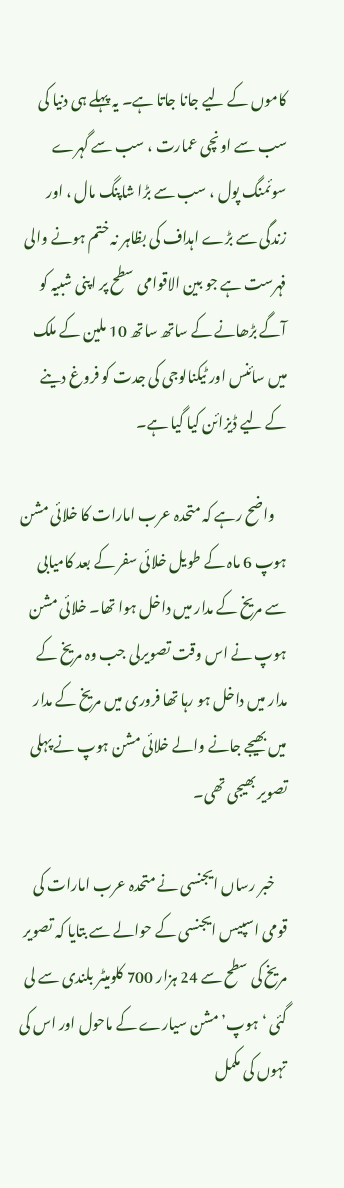کاموں کے لیے جانا جاتا ہے۔ یہ پہلے ہی دنیا کی سب سے اونچی عمارت ، سب سے گہرے سوئمنگ پول ، سب سے بڑا شاپنگ مال ، اور زندگی سے بڑے اہداف کی بظاہر نہ ختم ہونے والی فہرست ہے جو بین الاقوامی سطح پر اپنی شبیہ کو آگے بڑھانے کے ساتھ ساتھ 10 ملین کے ملک میں سائنس اور ٹیکنالوجی کی جدت کو فروغ دینے کے لیے ڈیزائن کیا گیا ہے۔

    واضح رہے کہ متحدہ عرب امارات کا خلائی مشن ہوپ 6 ماہ کے طویل خلائی سفر کے بعد کامیابی سے مریخ کے مدار میں داخل ہوا تھا۔ خلائی مشن ہوپ نے اس وقت تصویرلی جب وہ مریخ کے مدار میں داخل ہو رہا تھا فروری میں مریخ کے مدار میں بھیجے جانے والے خلائی مشن ہوپ نے پہلی تصویر بھیجی تھی۔

    خبر رساں ایجنسی نے متحدہ عرب امارات کی قومی اسپیس ایجنسی کے حوالے سے بتایا کہ تصویر مریخ کی سطح سے 24 ہزار 700 کلومیٹر بلندی سے لی گئی ‘ہوپ’ مشن سیارے کے ماحول اور اس کی تہوں کی مکمل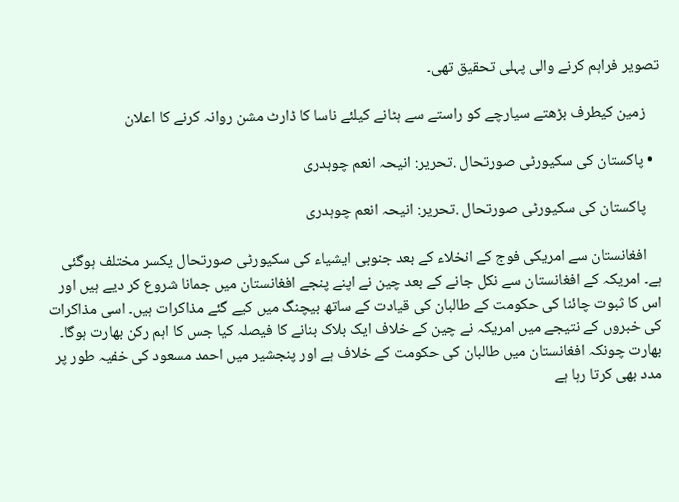تصویر فراہم کرنے والی پہلی تحقیق تھی۔

    زمین کیطرف بڑھتے سیارچے کو راستے سے ہٹانے کیلئے ناسا کا ڈارٹ مشن روانہ کرنے کا اعلان

  • پاکستان کی سکیورٹی صورتحال .تحریر: انیحہ انعم چوہدری

    پاکستان کی سکیورٹی صورتحال .تحریر: انیحہ انعم چوہدری

    افغانستان سے امریکی فوج کے انخلاء کے بعد جنوبی ایشیاء کی سکیورٹی صورتحال یکسر مختلف ہوگئی ہے۔ امریکہ کے افغانستان سے نکل جانے کے بعد چین نے اپنے پنجے افغانستان میں جمانا شروع کر دیے ہیں اور اس کا ثبوت چائنا کی حکومت کے طالبان کی قیادت کے ساتھ بیچنگ میں کیے گئے مذاکرات ہیں۔ اسی مذاکرات کی خبروں کے نتیجے میں امریکہ نے چین کے خلاف ایک بلاک بنانے کا فیصلہ کیا جس کا اہم رکن بھارت ہوگا۔ بھارت چونکہ افغانستان میں طالبان کی حکومت کے خلاف ہے اور پنجشیر میں احمد مسعود کی خفیہ طور پر مدد بھی کرتا رہا ہے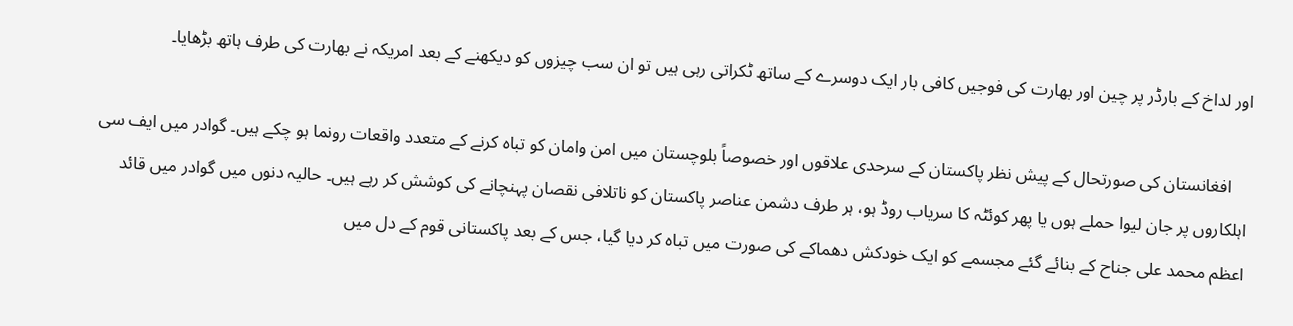اور لداخ کے بارڈر پر چین اور بھارت کی فوجیں کافی بار ایک دوسرے کے ساتھ ٹکراتی رہی ہیں تو ان سب چیزوں کو دیکھنے کے بعد امریکہ نے بھارت کی طرف ہاتھ بڑھایا۔

    افغانستان کی صورتحال کے پیش نظر پاکستان کے سرحدی علاقوں اور خصوصاً بلوچستان میں امن وامان کو تباہ کرنے کے متعدد واقعات رونما ہو چکے ہیں۔ گوادر میں ایف سی اہلکاروں پر جان لیوا حملے ہوں یا پھر کوئٹہ کا سریاب روڈ ہو، ہر طرف دشمن عناصر پاکستان کو ناتلافی نقصان پہنچانے کی کوشش کر رہے ہیں۔ حالیہ دنوں میں گوادر میں قائد اعظم محمد علی جناح کے بنائے گئے مجسمے کو ایک خودکش دھماکے کی صورت میں تباہ کر دیا گیا، جس کے بعد پاکستانی قوم کے دل میں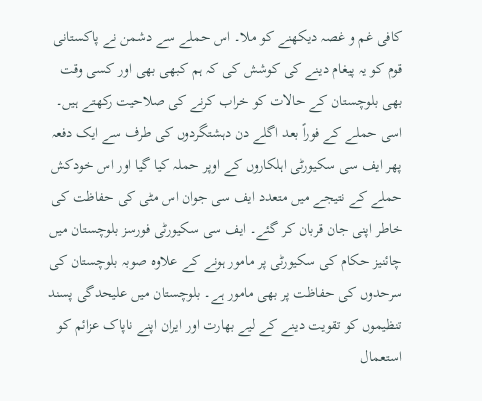کافی غم و غصہ دیکھنے کو ملا۔ اس حملے سے دشمن نے پاکستانی قوم کو یہ پیغام دینے کی کوشش کی کہ ہم کبھی بھی اور کسی وقت بھی بلوچستان کے حالات کو خراب کرنے کی صلاحیت رکھتے ہیں۔ اسی حملے کے فوراً بعد اگلے دن دہشتگردوں کی طرف سے ایک دفعہ پھر ایف سی سکیورٹی اہلکاروں کے اوپر حملہ کیا گیا اور اس خودکش حملے کے نتیجے میں متعدد ایف سی جوان اس مٹی کی حفاظت کی خاطر اپنی جان قربان کر گئے۔ ایف سی سکیورٹی فورسز بلوچستان میں چائنیز حکام کی سکیورٹی پر مامور ہونے کے علاوہ صوبہ بلوچستان کی سرحدوں کی حفاظت پر بھی مامور ہے۔ بلوچستان میں علیحدگی پسند تنظیموں کو تقویت دینے کے لیے بھارت اور ایران اپنے ناپاک عزائم کو استعمال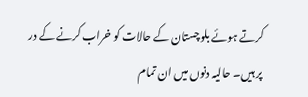کرتے ہوئے بلوچستان کے حالات کو خراب کرنے کے در پر ہیں۔ حالیہ دنوں میں ان تمام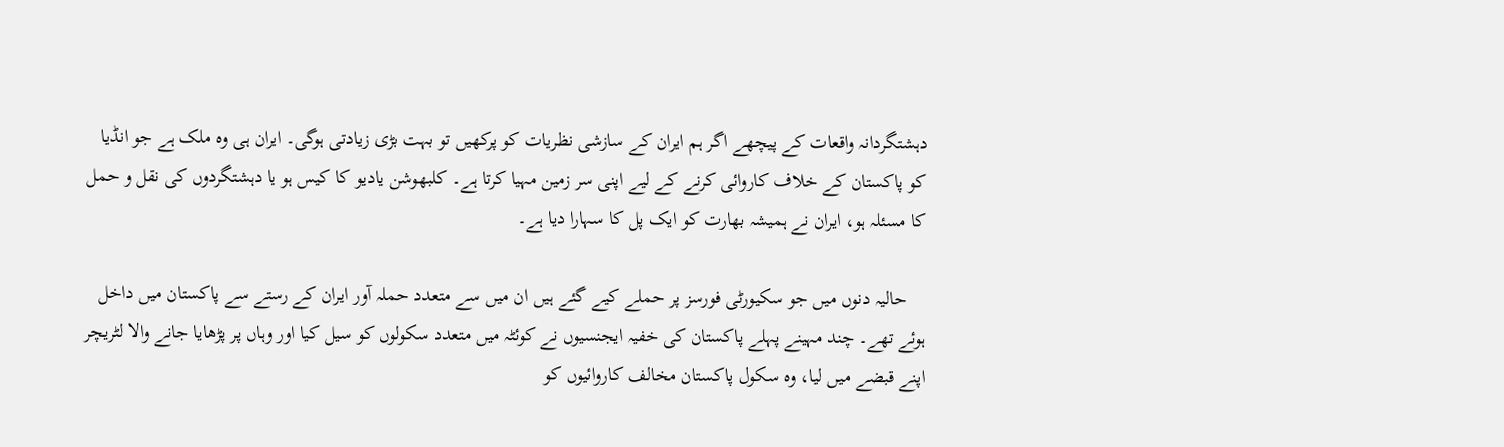دہشتگردانہ واقعات کے پیچھے اگر ہم ایران کے سازشی نظریات کو پرکھیں تو بہت بڑی زیادتی ہوگی۔ ایران ہی وہ ملک ہے جو انڈیا کو پاکستان کے خلاف کاروائی کرنے کے لیے اپنی سر زمین مہیا کرتا ہے۔ کلبھوشن یادیو کا کیس ہو یا دہشتگردوں کی نقل و حمل کا مسئلہ ہو، ایران نے ہمیشہ بھارت کو ایک پل کا سہارا دیا ہے۔

    حالیہ دنوں میں جو سکیورٹی فورسز پر حملے کیے گئے ہیں ان میں سے متعدد حملہ آور ایران کے رستے سے پاکستان میں داخل ہوئے تھے۔ چند مہینے پہلے پاکستان کی خفیہ ایجنسیوں نے کوئٹہ میں متعدد سکولوں کو سیل کیا اور وہاں پر پڑھایا جانے والا لٹریچر اپنے قبضے میں لیا، وہ سکول پاکستان مخالف کاروائیوں کو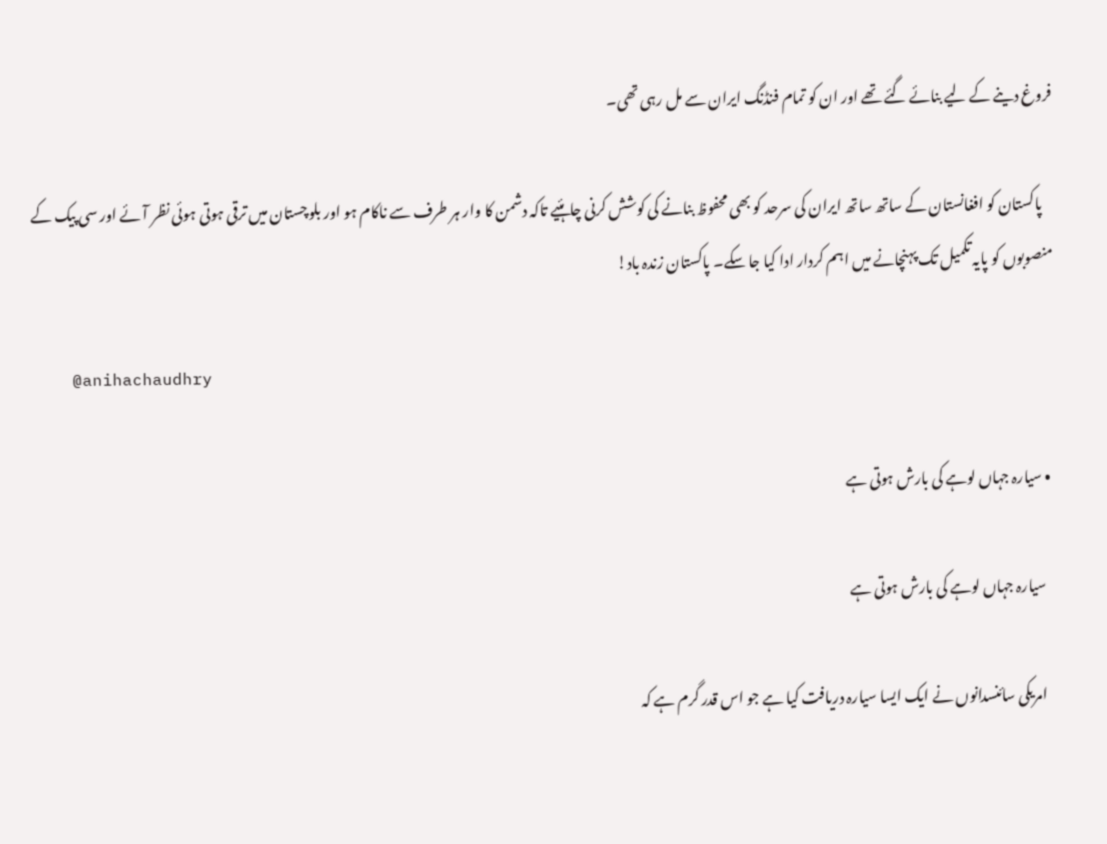فروغ دینے کے لیے بنائے گئے تھے اور ان کو تمام فنڈنگ ایران سے مل رہی تھی۔

    پاکستان کو افغانستان کے ساتھ ساتھ ایران کی سرحد کو بھی محفوظ بنانے کی کوشش کرنی چاہئیے تاکہ دشمن کا وار ہر طرف سے ناکام ہو اور بلوچستان میں ترقی ہوتی ہوئی نظر آئے اور سی پیک کے منصوبوں کو پایہ تکمیل تک پہنچانے میں اہم کردار ادا کیا جا سکے۔ پاکستان زندہ باد!

    @anihachaudhry

  • سیارہ جہاں لوہے کی بارش ہوتی ہے

    سیارہ جہاں لوہے کی بارش ہوتی ہے

    امریکی سائنسدانوں نے ایک ایسا سیارہ دریافت کیا ہے جو اس قدر گرم ہے کہ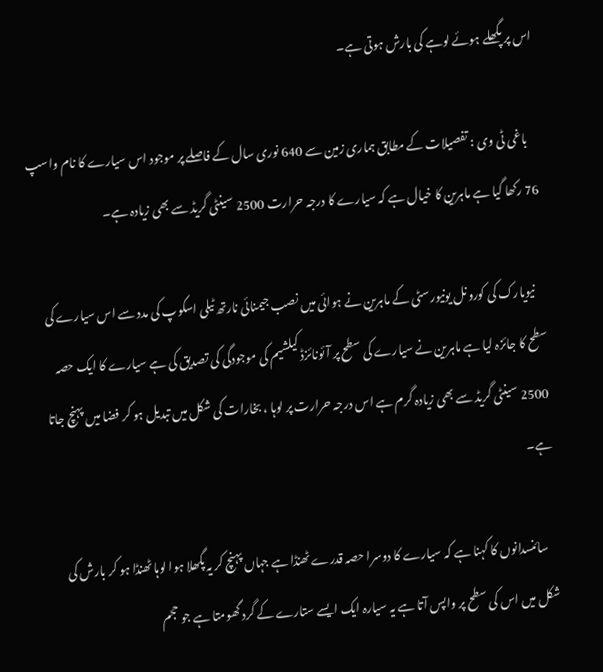اس پر پگھلے ہوئے لوہے کی بارش ہوتی ہے۔

    باغی ٹی وی : تفصیلات کے مطابق ہماری زمین سے 640 نوری سال کے فاصلے پر موجود اس سیارے کا نام واسپ 76 رکھا گیا ہے ماہرین کا خیال ہے کہ سیارے کا درجہ حرارت 2500 سینٹی گریڈ سے بھی زیادہ ہے۔

    نیویارک کی کورونل یونیورسٹی کے ماہرین نے ہوائی میں نصب جیمنائی نارتھ ٹیلی اسکوپ کی مدد سے اس سیارے کی سطح کا جائزہ لیا ہے ماہرین نے سیارے کی سطح پر آئونائزڈ کیلشیم کی موجودگی کی تصدیق کی ہے سیارے کا ایک حصہ 2500 سینٹی گریڈ سے بھی زیادہ گرم ہے اس درجہ حرارت پر لوہا ، بخارات کی شکل میں تبدیل ہو کر فضا میں پہنچ جاتا ہے۔

    سائنسدانوں کا کہنا ہے کہ سیارے کا دوسرا حصہ قدرے ٹھنڈا ہے جہاں پہنچ کر یہ پگھلا ہوا لوہا ٹھنڈا ہو کر بارش کی شکل میں اس کی سطح پر واپس آتا ہے یہ سیارہ ایک ایسے ستارے کے گرد گھومتا ہے جو حجم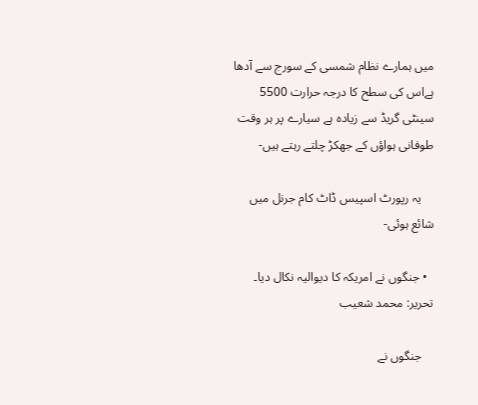میں ہمارے نظام شمسی کے سورج سے آدھا ہےاس کی سطح کا درجہ حرارت 5500 سینٹی گریڈ سے زیادہ ہے سیارے پر ہر وقت طوفانی ہواؤں کے جھکڑ چلتے رہتے ہیں-

    یہ رپورٹ اسپیس ڈاٹ کام جرنل میں شائع ہوئی-

  • جنگوں نے امریکہ کا دیوالیہ نکال دیا۔ تحریر: محمد شعیب

    جنگوں نے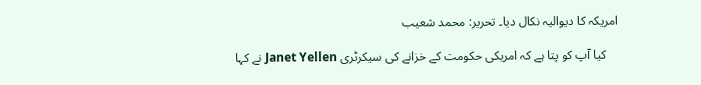امریکہ کا دیوالیہ نکال دیا۔ تحریر: محمد شعیب

    کیا آپ کو پتا ہے کہ امریکی حکومت کے خزانے کی سیکرٹری Janet Yellen نے کہا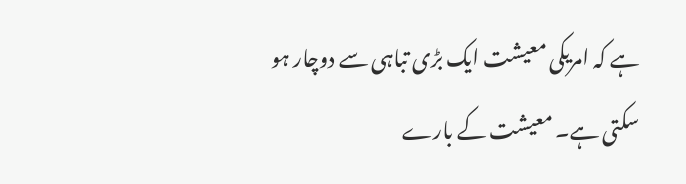ہے کہ امریکی معیشت ایک بڑی تباہی سے دوچار ہو سکتی ہے۔ معیشت کے بارے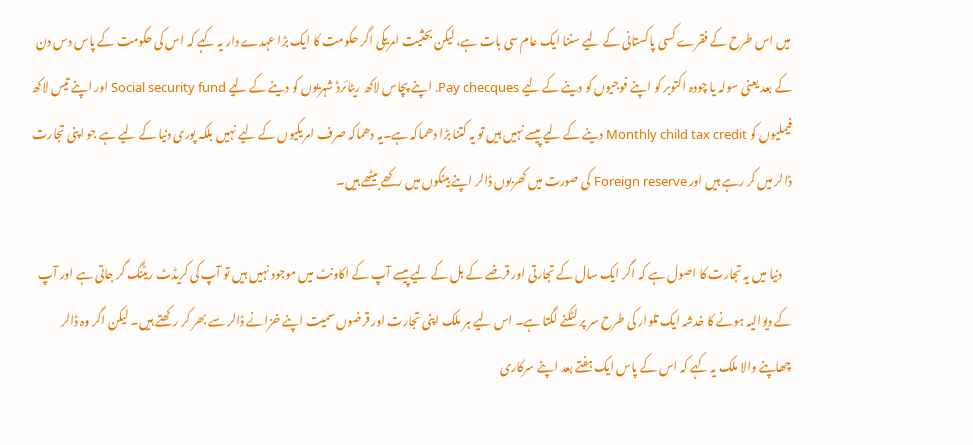میں اس طرح کے فقرے کسی پاکستانی کے لیے سننا ایک عام سی بات ہے، لیکن بحثیت امریکی اگر حکومت کا ایک بڑا عہدے دار یہ کہے کہ اس کی حکومت کے پاس دس دن کے بعد یعنی سولہ یا چودہ اکتوبر کو اپنے فوجیوں کو دینے کے لیے Pay checques. اپنے پچاس لاکھ ریٹائرڈ شہریوں کو دینے کے لیے Social security fund اور اپنے تیس لاکھ فیملیوں کو Monthly child tax credit دینے کے لیے پیسے نہیں ہیں تو یہ کتنا بڑا دھماکہ ہے۔یہ دھماکہ صرف امریکیوں کے لیے نہیں بلکہ پوری دنیا کے لیے ہے جو اپنی تجارت ڈالر میں کر رہے ہیں اور Foreign reserve کی صورت میں کھربوں ڈالر اپنے بینکوں میں رکھے بیٹھے ہیں۔

    دنیا میں یہ تجارت کا اصول ہے کہ اگر ایک سال کے تجارتی اور قرضے کے بل کے لیے پیسے آپ کے اکاونٹ میں موجود نہیں ہیں تو آپ کی کریڈٹ ریٹنگ گر جاتی ہے اور آپ کے دیوالیہ ہونے کا خدشہ ایک تلوار کی طرح سر پر لٹکنے لگتا ہے۔ اس لیے ہر ملک اپنی تجارت اور قرضوں سمیت اپنے خزانے ڈالر سے بھر کر رکھتے ہیں۔ لیکن اگر وہ ڈالر چھاپنے والا ملک یہ کہے کہ اس کے پاس ایک ہفتے بعد اپنے سرکاری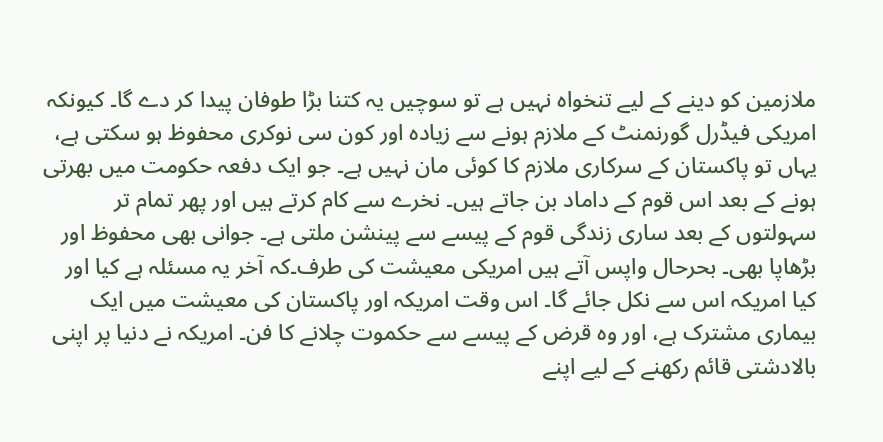ملازمین کو دینے کے لیے تنخواہ نہیں ہے تو سوچیں یہ کتنا بڑا طوفان پیدا کر دے گا۔ کیونکہ امریکی فیڈرل گورنمنٹ کے ملازم ہونے سے زیادہ اور کون سی نوکری محفوظ ہو سکتی ہے، یہاں تو پاکستان کے سرکاری ملازم کا کوئی مان نہیں ہے۔ جو ایک دفعہ حکومت میں بھرتی ہونے کے بعد اس قوم کے داماد بن جاتے ہیں۔ نخرے سے کام کرتے ہیں اور پھر تمام تر سہولتوں کے بعد ساری زندگی قوم کے پیسے سے پینشن ملتی ہے۔ جوانی بھی محفوظ اور بڑھاپا بھی۔ بحرحال واپس آتے ہیں امریکی معیشت کی طرف۔کہ آخر یہ مسئلہ ہے کیا اور کیا امریکہ اس سے نکل جائے گا۔ اس وقت امریکہ اور پاکستان کی معیشت میں ایک بیماری مشترک ہے، اور وہ قرض کے پیسے سے حکموت چلانے کا فن۔ امریکہ نے دنیا پر اپنی بالادشتی قائم رکھنے کے لیے اپنے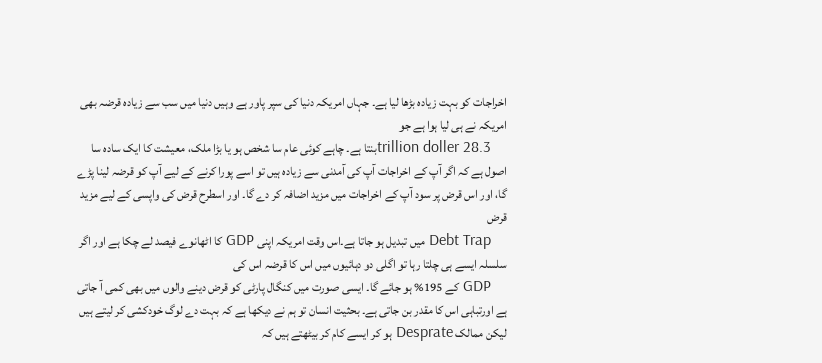اخراجات کو بہت زیادہ بڑھا لیا ہے۔ جہاں امریکہ دنیا کی سپر پاور ہے وہیں دنیا میں سب سے زیادہ قرضہ بھی امریکہ نے ہی لیا ہوا ہے جو
    28.3 trillion dollerبنتا ہے۔ چاہے کوئی عام سا شخص ہو یا بڑا ملک، معیشت کا ایک سادہ سا اصول ہے کہ اگر آپ کے اخراجات آپ کی آمدنی سے زیادہ ہیں تو اسے پورا کرنے کے لیے آپ کو قرضہ لینا پڑے گا، اور اس قرض پر سود آپ کے اخراجات میں مزید اضافہ کر دے گا۔ اور اسطرح قرض کی واپسی کے لیے مزید قرض
    Debt Trap میں تبدیل ہو جاتا ہے۔اس وقت امریکہ اپنی GDP کا اٹھانوے فیصد لے چکا ہے اور اگر سلسلہ ایسے ہی چلتا رہا تو اگلی دو دہائیوں میں اس کا قرضہ اس کی
    GDP کے 195% ہو جائے گا۔ ایسی صورت میں کنگال پارٹی کو قرض دینے والوں میں بھی کمی آ جاتی ہے اورتباہی اس کا مقدر بن جاتی ہے۔ بحثیت انسان تو ہم نے دیکھا ہے کہ بہت دے لوگ خودکشی کر لیتے ہیں لیکن ممالک Desprate ہو کر ایسے کام کر بیٹھتے ہیں کہ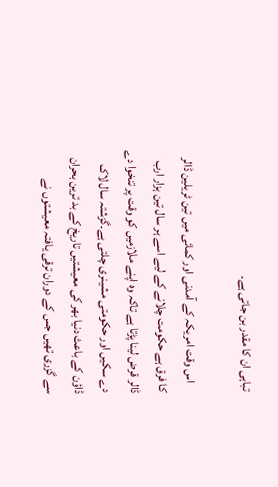تباہی ان کا مقدر بن جاتی ہے۔

    اس وقت امریکہ کے آمدنی اور کمائی میں تین ٹریلین ڈالر کا فرق ہے حکومت چلانے کے لیے اسے ہر سال تین ہزار ارب ڈالر قرض لینا پڑتا ہے تاکہ وہ اپنے ملازمیں کو وقت پر تنخوا دے دے سکیں اور حکومتی مشینری چلتی ہے۔گزشتہ سال لاک ڈاؤن کے باعث دنیا بھر کی معیشتیں تاریخ کے بد ترین بحران سے گزری تھیں جس کے دوران ترقی یافتہ معیشتوں نے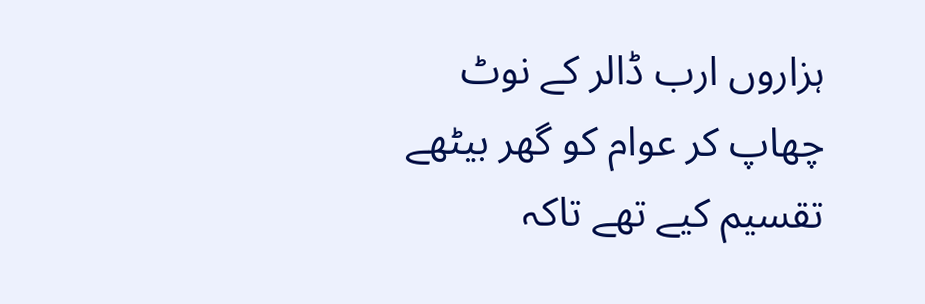ہزاروں ارب ڈالر کے نوٹ چھاپ کر عوام کو گھر بیٹھے تقسیم کیے تھے تاکہ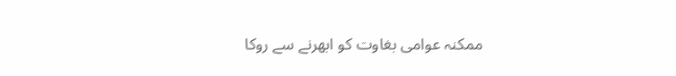ممکنہ عوامی بغاوت کو ابھرنے سے روکا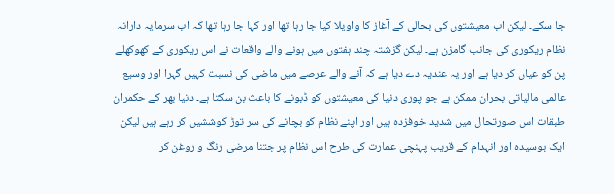جا سکے۔ لیکن اب معیشتوں کی بحالی کے آغاز کا واویلا کیا جا رہا تھا اور کہا جا رہا تھا کہ اب سرمایہ دارانہ نظام ریکوری کی جانب گامزن ہے۔ لیکن گزشتہ چند ہفتوں میں ہونے والے واقعات نے اس ریکوری کے کھوکھلے پن کو عیاں کر دیا ہے اور یہ عندیہ دے دیا ہے کہ آنے والے عرصے میں ماضی کی نسبت کہیں گہرا اور وسیع عالمی مالیاتی بحران ممکن ہے جو پوری دنیا کی معیشتوں کو ڈبونے کا باعث بن سکتا ہے۔ دنیا بھر کے حکمران طبقات اس صورتحال میں شدید خوفزدہ ہیں اور اپنے نظام کو بچانے کی سر توڑ کوششیں کر رہے ہیں لیکن ایک بوسیدہ اور انہدام کے قریب پہنچی عمارت کی طرح اس نظام پر جتنا مرضی رنگ و روغن کر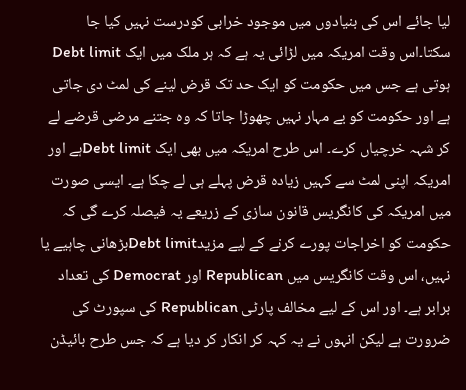لیا جائے اس کی بنیادوں میں موجود خرابی کودرست نہیں کیا جا سکتا۔اس وقت امریکہ میں لڑائی یہ ہے کہ ہر ملک میں ایک Debt limit ہوتی ہے جس میں حکومت کو ایک حد تک قرض لینے کی لمٹ دی جاتی ہے اور حکومت کو بے مہار نہیں چھوڑا جاتا کہ وہ جتنے مرضی قرضے لے کر شہہ خرچیاں کرے۔ اس طرح امریکہ میں بھی ایک Debt limitہے اور امریکہ اپنی لمٹ سے کہیں زیادہ قرض پہلے ہی لے چکا ہے۔ ایسی صورت میں امریکہ کی کانگریس قانون سازی کے زریعے یہ فیصلہ کرے گی کہ حکومت کو اخراجات پورے کرنے کے لیے مزیدDebt limitبڑھانی چاہیے یا نہیں، اس وقت کانگریس میں Republican اور Democrat کی تعداد برابر ہے۔ اور اس کے لیے مخالف پارٹی Republican کی سپورٹ کی ضرورت ہے لیکن انہوں نے یہ کہہ کر انکار کر دیا ہے کہ جس طرح بائیڈن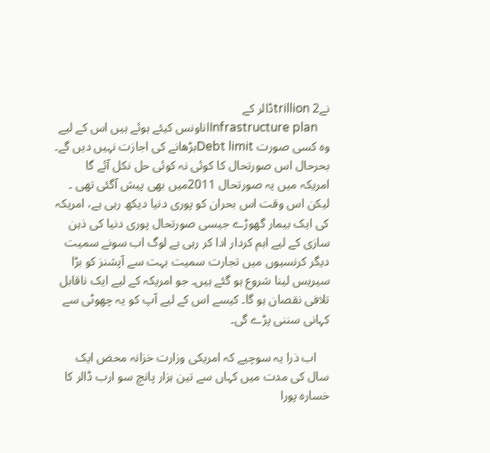نے2 trillionڈالر کے
    Infrastructure planاناونس کیئے ہوئے ہیں اس کے لیے وہ کسی صورت Debt limitبڑھانے کی اجازت نہیں دیں گے۔ بحرحال اس صورتحال کا کوئی نہ کوئی حل نکل آئے گا امریکہ میں یہ صورتحال 2011میں بھی پیش آگئی تھی ۔ لیکن اس وقت اس بحران کو پوری دنیا دیکھ رہی ہے، امریکہ کی ایک بیمار گھوڑے جیسی صورتحال پوری دنیا کی ذہن سازی کے لیے اہم کردار ادا کر رہی ہے لوگ اب سونے سمیت دیگر کرنسیوں میں تجارت سمیت بہت سے آپشنز کو بڑا سیریس لینا شروع ہو گئے ہیں۔ جو امریکہ کے لیے ایک ناقابل تلافی نقصان ہو گا۔ کیسے اس کے لیے آپ کو یہ چھوٹی سے کہانی سننی پڑے گی۔

    اب ذرا یہ سوچیے کہ امریکی وزارت خزانہ محض ایک سال کی مدت میں کہاں سے تین ہزار پانچ سو ارب ڈالر کا خسارہ پورا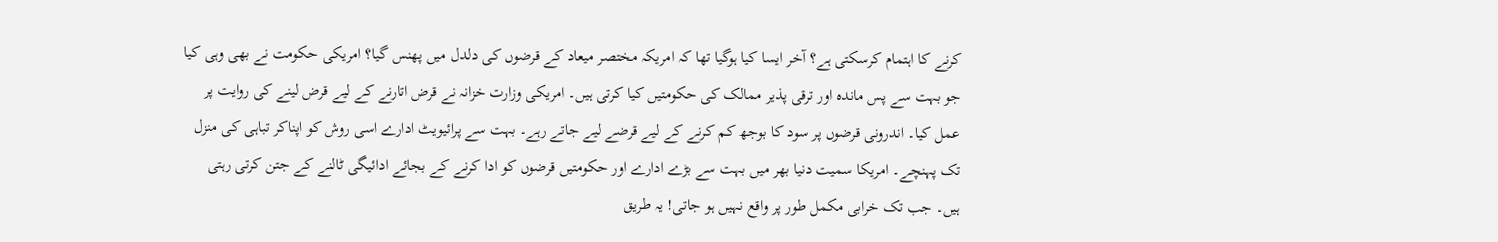کرنے کا اہتمام کرسکتی ہے؟ آخر ایسا کیا ہوگیا تھا کہ امریکہ مختصر میعاد کے قرضوں کی دلدل میں پھنس گیا؟ امریکی حکومت نے بھی وہی کیا جو بہت سے پس ماندہ اور ترقی پذیر ممالک کی حکومتیں کیا کرتی ہیں۔ امریکی وزارت خزانہ نے قرض اتارنے کے لیے قرض لینے کی روایت پر عمل کیا۔ اندرونی قرضوں پر سود کا بوجھ کم کرنے کے لیے قرضے لیے جاتے رہے۔ بہت سے پرائیویٹ ادارے اسی روش کو اپناکر تباہی کی منزل تک پہنچے۔ امریکا سمیت دنیا بھر میں بہت سے بڑے ادارے اور حکومتیں قرضوں کو ادا کرنے کے بجائے ادائیگی ٹالنے کے جتن کرتی رہتی ہیں۔ جب تک خرابی مکمل طور پر واقع نہیں ہو جاتی! یہ طریق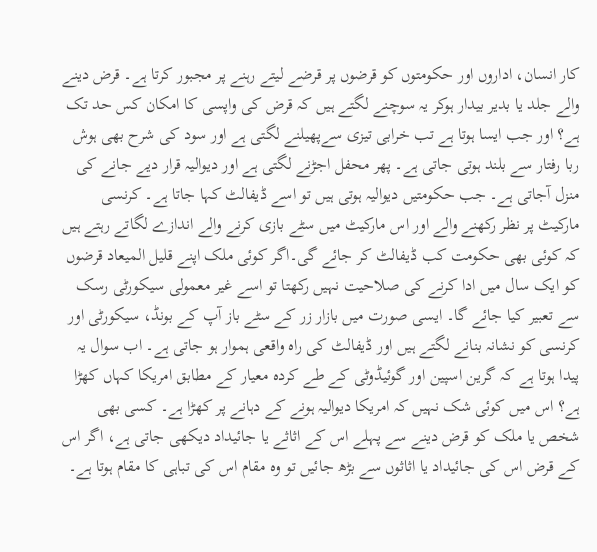کار انسان، اداروں اور حکومتوں کو قرضوں پر قرضے لیتے رہنے پر مجبور کرتا ہے۔ قرض دینے والے جلد یا بدیر بیدار ہوکر یہ سوچنے لگتے ہیں کہ قرض کی واپسی کا امکان کس حد تک ہے؟ اور جب ایسا ہوتا ہے تب خرابی تیزی سےپھیلنے لگتی ہے اور سود کی شرح بھی ہوش ربا رفتار سے بلند ہوتی جاتی ہے۔ پھر محفل اجڑنے لگتی ہے اور دیوالیہ قرار دیے جانے کی منزل آجاتی ہے۔ جب حکومتیں دیوالیہ ہوتی ہیں تو اسے ڈیفالٹ کہا جاتا ہے۔ کرنسی مارکیٹ پر نظر رکھنے والے اور اس مارکیٹ میں سٹے بازی کرنے والے اندازے لگاتے رہتے ہیں کہ کوئی بھی حکومت کب ڈیفالٹ کر جائے گی۔اگر کوئی ملک اپنے قلیل المیعاد قرضوں کو ایک سال میں ادا کرنے کی صلاحیت نہیں رکھتا تو اسے غیر معمولی سیکورٹی رسک سے تعبیر کیا جائے گا۔ ایسی صورت میں بازار زر کے سٹے باز آپ کے بونڈ، سیکورٹی اور کرنسی کو نشانہ بنانے لگتے ہیں اور ڈیفالٹ کی راہ واقعی ہموار ہو جاتی ہے۔ اب سوال یہ پیدا ہوتا ہے کہ گرین اسپین اور گوئیڈوٹی کے طے کردہ معیار کے مطابق امریکا کہاں کھڑا ہے؟ اس میں کوئی شک نہیں کہ امریکا دیوالیہ ہونے کے دہانے پر کھڑا ہے۔ کسی بھی شخص یا ملک کو قرض دینے سے پہلے اس کے اثاثے یا جائیداد دیکھی جاتی ہے، اگر اس کے قرض اس کی جائیداد یا اثاثوں سے بڑھ جائیں تو وہ مقام اس کی تباہی کا مقام ہوتا ہے۔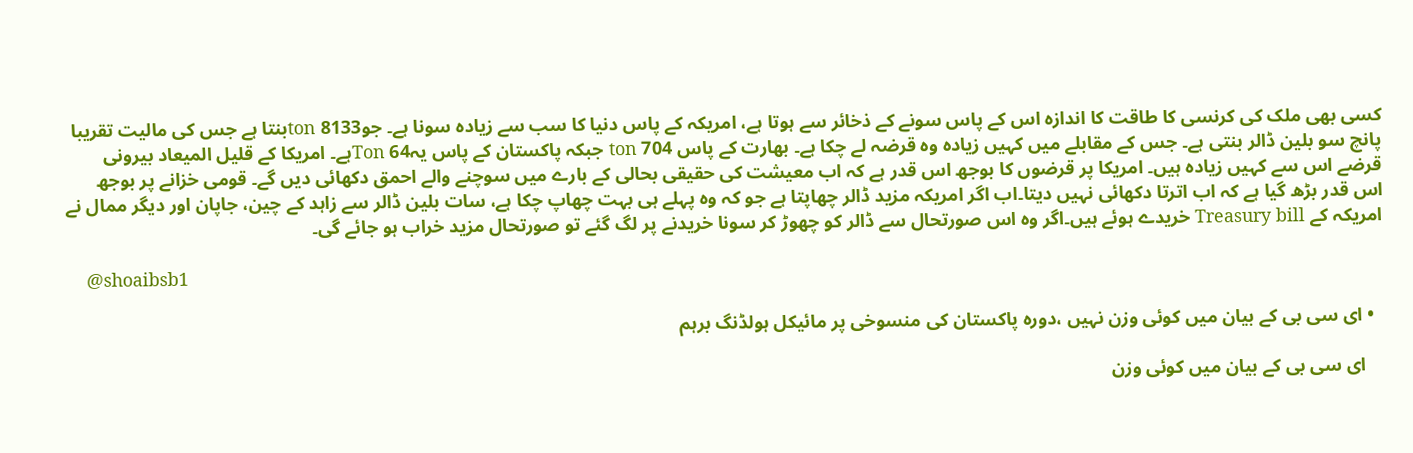کسی بھی ملک کی کرنسی کا طاقت کا اندازہ اس کے پاس سونے کے ذخائر سے ہوتا ہے، امریکہ کے پاس دنیا کا سب سے زیادہ سونا ہے۔ جو8133 tonبنتا ہے جس کی مالیت تقریبا پانچ سو بلین ڈالر بنتی ہے۔ جس کے مقابلے میں کہیں زیادہ وہ قرضہ لے چکا ہے۔ بھارت کے پاس 704 ton جبکہ پاکستان کے پاس یہ64 Tonہے۔ امریکا کے قلیل المیعاد بیرونی قرضے اس سے کہیں زیادہ ہیں۔ امریکا پر قرضوں کا بوجھ اس قدر ہے کہ اب معیشت کی حقیقی بحالی کے بارے میں سوچنے والے احمق دکھائی دیں گے۔ قومی خزانے پر بوجھ اس قدر بڑھ گیا ہے کہ اب اترتا دکھائی نہیں دیتا۔اب اگر امریکہ مزید ڈالر چھاپتا ہے جو کہ وہ پہلے ہی بہت چھاپ چکا ہے، سات بلین ڈالر سے زاہد کے چین، جاپان اور دیگر ممال نے امریکہ کے Treasury bill خریدے ہوئے ہیں۔اگر وہ اس صورتحال سے ڈالر کو چھوڑ کر سونا خریدنے پر لگ گئے تو صورتحال مزید خراب ہو جائے گی۔

    @shoaibsb1

  • ای سی بی کے بیان میں کوئی وزن نہیں ،دورہ پاکستان کی منسوخی پر مائیکل ہولڈنگ برہم

    ای سی بی کے بیان میں کوئی وزن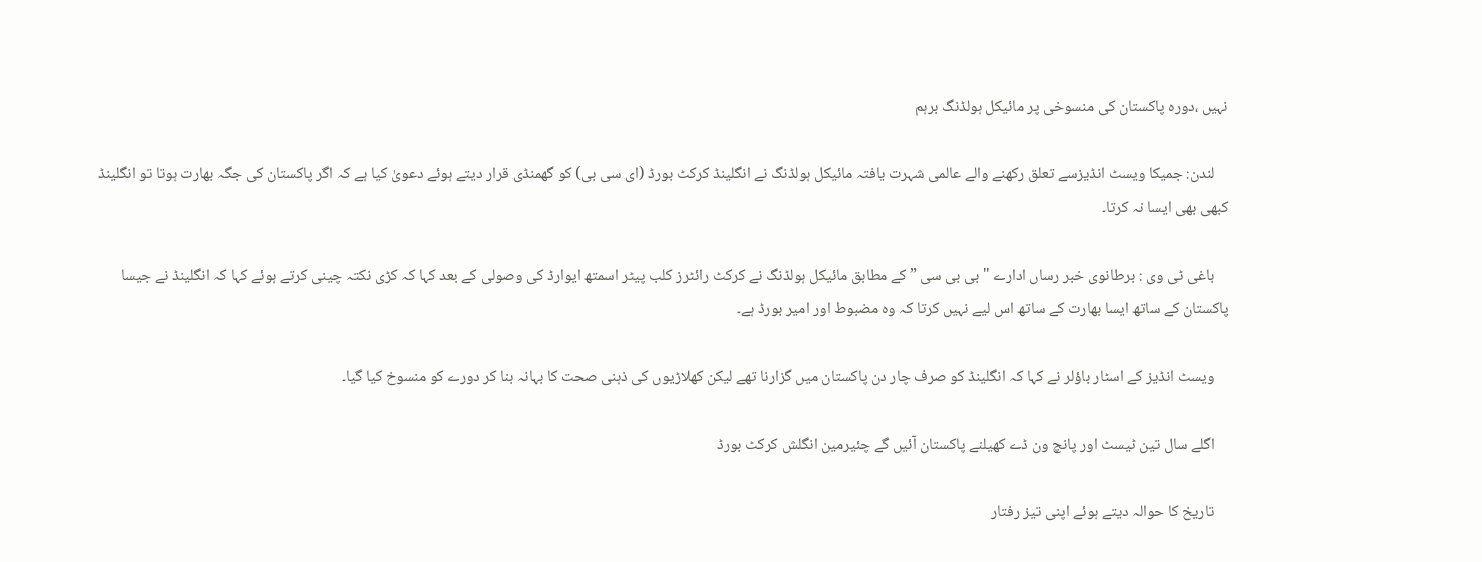نہیں ،دورہ پاکستان کی منسوخی پر مائیکل ہولڈنگ برہم

    لندن: جمیکا ویسٹ انڈیزسے تعلق رکھنے والے عالمی شہرت یافتہ مائیکل ہولڈنگ نے انگلینڈ کرکٹ بورڈ (ای سی بی) کو گھمنڈی قرار دیتے ہوئے دعویٰ کیا ہے کہ اگر پاکستان کی جگہ بھارت ہوتا تو انگلینڈ کبھی بھی ایسا نہ کرتا۔

    باغی ٹی وی : برطانوی خبر رساں ادارے "بی بی سی ” کے مطابق مائیکل ہولڈنگ نے کرکٹ رائٹرز کلب پیٹر اسمتھ ایوارڈ کی وصولی کے بعد کہا کہ کڑی نکتہ چینی کرتے ہوئے کہا کہ انگلینڈ نے جیسا پاکستان کے ساتھ ایسا بھارت کے ساتھ اس لیے نہیں کرتا کہ وہ مضبوط اور امیر بورڈ ہے۔

    ویسٹ انڈیز کے اسٹار باؤلر نے کہا کہ انگلینڈ کو صرف چار دن پاکستان میں گزارنا تھے لیکن کھلاڑیوں کی ذہنی صحت کا بہانہ بنا کر دورے کو منسوخ کیا گیا۔

    اگلے سال تین ٹیسٹ اور پانچ ون ڈے کھیلنے پاکستان آئیں گے چئیرمین انگلش کرکٹ بورڈ

    تاریخ کا حوالہ دیتے ہوئے اپنی تیز رفتار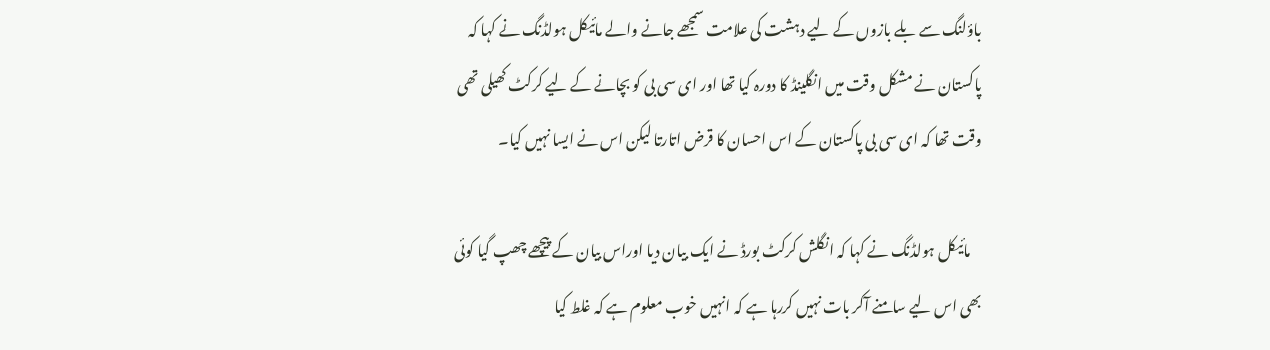باؤلنگ سے بلے بازوں کے لیے دہشت کی علامت سمجھے جانے والے مائیکل ہولڈنگ نے کہا کہ پاکستان نے مشکل وقت میں انگلینڈ کا دورہ کیا تھا اور ای سی بی کو بچانے کے لیے کرکٹ کھیلی تھی وقت تھا کہ ای سی بی پاکستان کے اس احسان کا قرض اتارتا لیکن اس نے ایسا نہیں کیا۔

    مائیکل ہولڈنگ نے کہا کہ انگلش کرکٹ بورڈ نے ایک بیان دیا اوراس بیان کے پیچھے چھپ گیا کوئی بھی اس لیے سامنے آکر بات نہیں کررہا ہے کہ انہیں خوب معلوم ہے کہ غلط کیا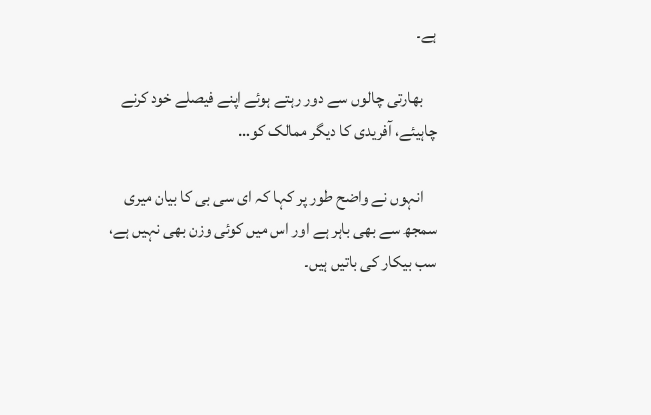ہے۔

    بھارتی چالوں سے دور رہتے ہوئے اپنے فیصلے خود کرنے چاہیئے، آفریدی کا دیگر ممالک کو…

    انہوں نے واضح طور پر کہا کہ ای سی بی کا بیان میری سمجھ سے بھی باہر ہے اور اس میں کوئی وزن بھی نہیں ہے، سب بیکار کی باتیں ہیں۔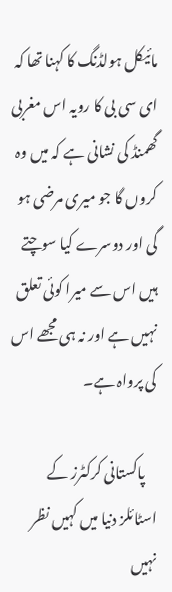مائیکل ہولڈنگ کا کہنا تھا کہ ای سی بی کا رویہ اس مغربی گھمنڈ کی نشانی ہے کہ میں وہ کروں گا جو میری مرضی ہو گی اور دوسرے کیا سوچتے ہیں اس سے میرا کوئی تعلق نہیں ہے اور نہ ہی مجھے اس کی پرواہ ہے۔

    پاکستانی کرکٹرز کے اسٹائلز دنیا میں کہیں نظر نہیں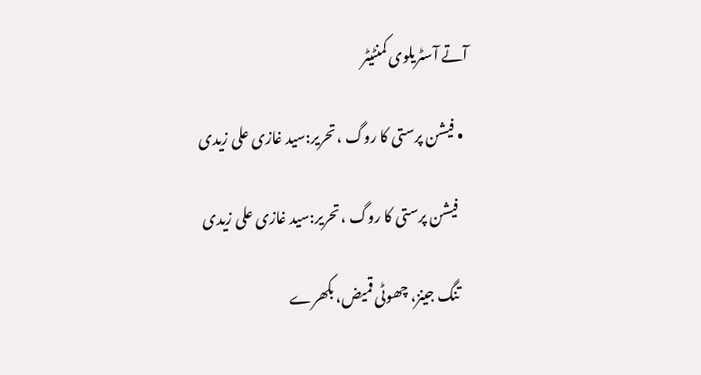آتے آسٹریلوی کمنٹیٹر

  • فیشن پرستی کا روگ ،تحریر:سید غازی علی زیدی

    فیشن پرستی کا روگ ،تحریر:سید غازی علی زیدی

    تنگ جینز، چھوٹی قمیض، بکھرے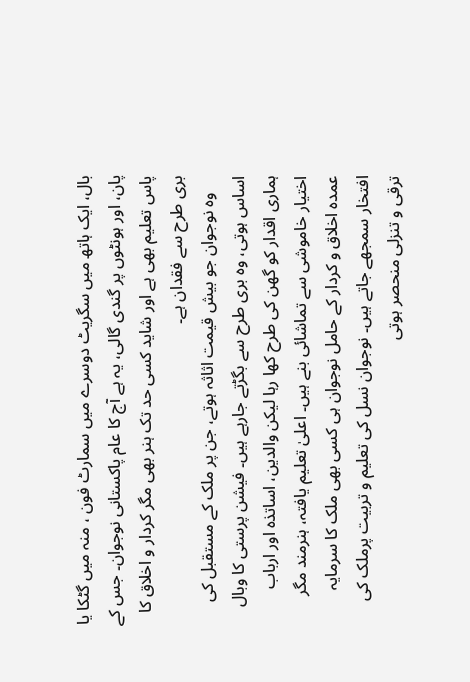بال، ایک ہاتھ میں سگریٹ دوسرے میں سمارٹ فون ، منہ میں گٹکا یا پان، اور ہونٹوں پر گندی گالی، یہ ہے آج کا عام پاکستانی نوجوان۔ جس کے پاس تعلیم بھی ہے اور شاید کسی حد تک ہنر بھی مگر کردار و اخلاق کا بری طرح سے فقدان ہے۔
    وہ نوجوان جو بیش قیمت اثاثہ ہوتے، جن پر ملک کے مستقبل کی اساس ہوتی، وہ بری طرح سے بگڑتے جارہے ہیں۔ فیشن پرستی کا وبال ہماری اقدار کو گھن کی طرح کھا رہا لیکن والدین، اساتذہ اور ارباب اختیار خاموشی سے تماشائی بنے ہیں۔ اعلیٰ تعلیم یافتہ، ہنرمند مگر عمدہ اخلاق و کردار کے حامل نوجوان ہی کسی بھی ملک کا سرمایہ افتخار سمجھے جاتے ہیں۔ نوجوان نسل کی تعلیم و تربیت پرملک کی ترقی و تنزلی منحصر ہوتی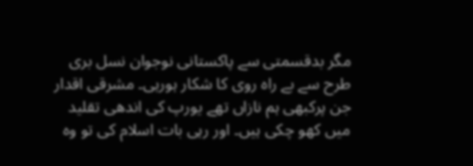مگر بدقسمتی سے پاکستانی نوجوان نسل بری طرح سے بے راہ روی کا شکار ہورہی۔ مشرقی اقدار جن پرکبھی ہم نازاں تھے یورپ کی اندھی تقلید میں کھو چکی ہیں۔ اور رہی بات اسلام کی تو وہ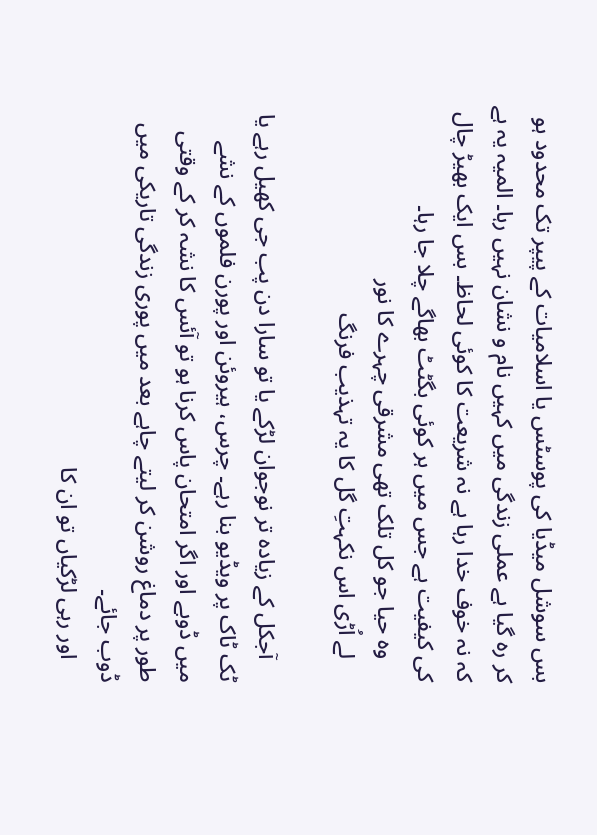بس سوشل میڈیا کی پوسٹس یا اسلامیات کے پیپر تک محدود ہو کر رہ گیا ہے عملی زندگی میں کہیں نام و نشان نہیں رہا۔ المیہ یہ ہے کہ نہ خوف خدا رہا ہے نہ شریعت کا کوئی لحاظ۔ بس ایک بھیڑ چال کی کیفیت ہے جس میں ہر کوئی بگٹٹ بھاگے چلا جا رہا۔
    وہ حیا جو کل تلک تھی مشرقی چہرے کا نور
    لے اُڑی اس نکہتِ گل کا یہ تہذیب فرنگ

    آجکل کے زیادہ تر نوجوان لڑکے یا تو سارا دن پب جی کھیل رہے یا ٹک ٹاک پر ویڈیو بنا رہے۔ چرس، ہیروئن اور پورن فلموں کے نشے میں ڈوبے اور اگر امتحان پاس کرنا ہو تو آئس کا نشہ کر کے وقتی طور پر دماغ روشن کر لیتے چاہے بعد میں پوری زندگی تاریکی میں ڈوب جائے۔
    اور رہی لڑکیاں تو ان کا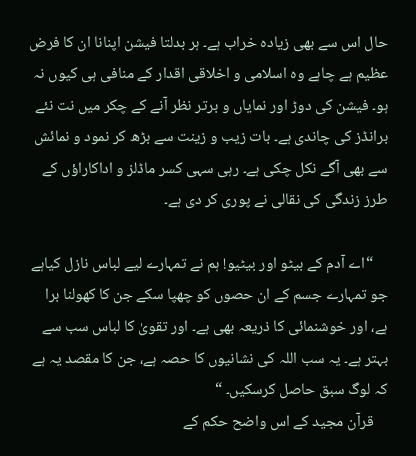حال اس سے بھی زیادہ خراب ہے۔ ہر بدلتا فیشن اپنانا ان کا فرض عظیم ہے چاہے وہ اسلامی و اخلاقی اقدار کے منافی ہی کیوں نہ ہو۔ فیشن کی دوڑ اور نمایاں و برتر نظر آنے کے چکر میں نت نئے برانڈز کی چاندی ہے۔ بات زیب و زینت سے بڑھ کر نمود و نمائش سے بھی آگے نکل چکی ہے۔ رہی سہی کسر ماڈلز و اداکاراؤں کے طرز زندگی کی نقالی نے پوری کر دی ہے۔

    “اے آدم کے بیٹو اور بیٹیو! ہم نے تمہارے لیے لباس نازل کیاہے جو تمہارے جسم کے ان حصوں کو چھپا سکے جن کا کھولنا برا ہے، اور خوشنمائی کا ذریعہ بھی ہے۔ اور تقویٰ کا لباس سب سے بہتر ہے۔ یہ سب اللہ کی نشانیوں کا حصہ ہے، جن کا مقصد یہ ہے کہ لوگ سبق حاصل کرسکیں۔ “
    قرآن مجید کے اس واضح حکم کے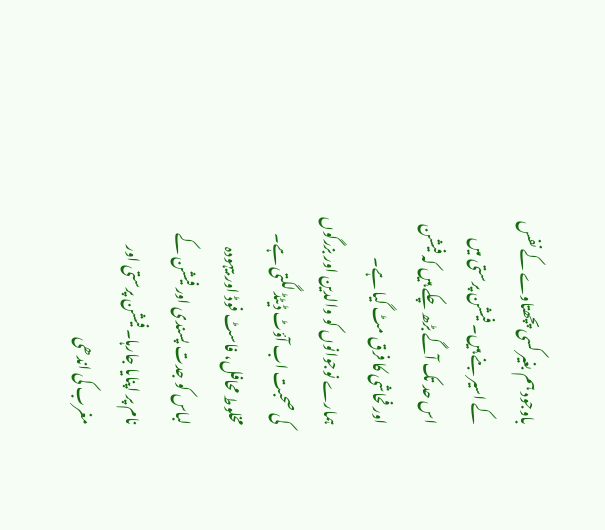باوجود ہم بغیر کسی پچھتاوے کے نفس کے اسیر بنے ہیں۔ فیشن پرستی میں اس حد تک آگے بڑھ چکے ہیں کہ فیشن اور فحاشی کا فرق مٹ گیا ہے۔ ہمارے نوجوانوں کو والدین اور بزرگوں کی صحبت اب آؤٹ ڈیٹڈ لگتی ہے۔ مخلوط محافل، فاسٹ فوڈ اور بیہودہ لباس کو جدت پسندی اور فیشن کے نام پر اپنایا جارہا۔فیشن پرستی اور مغرب کی اندھی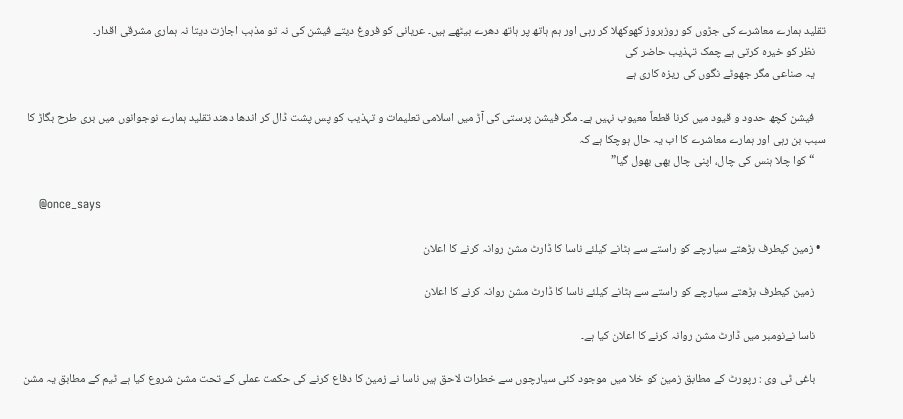تقلید ہمارے معاشرے کی جڑوں کو روزبروز کھوکھلا کر رہی اور ہم ہاتھ پر ہاتھ دھرے بیٹھے ہیں۔ عریانی کو فروغ دیتے فیشن کی نہ تو مذہب اجازت دیتا نہ ہماری مشرقی اقدار۔
    نظر کو خیرہ کرتی ہے چمک تہذیب حاضر کی
    یہ صناعی مگر جھوٹے نگوں کی ریزہ کاری ہے

    فیشن کچھ حدود و قیود میں کرنا قطعاً معیوب نہیں ہے۔ مگر فیشن پرستی کی آڑ میں اسلامی تعلیمات و تہذیب کو پس پشت ڈال کر اندھا دھند تقلید ہمارے نوجوانوں میں بری طرح بگاڑ کا سبب بن رہی اور ہمارے معاشرے کا اب یہ حال ہوچکا ہے کہ
    “کوا چلا ہنس کی چال، اپنی چال بھی بھول گیا”

    @once_says

  • زمین کیطرف بڑھتے سیارچے کو راستے سے ہٹانے کیلئے ناسا کا ڈارٹ مشن روانہ کرنے کا اعلان

    زمین کیطرف بڑھتے سیارچے کو راستے سے ہٹانے کیلئے ناسا کا ڈارٹ مشن روانہ کرنے کا اعلان

    ناسا نےنومبر میں ڈارٹ مشن روانہ کرنے کا اعلان کیا ہے۔

    باغی ٹی وی : رپورٹ کے مطابق زمین کو خلا میں موجود کئی سیارچوں سے خطرات لاحق ہیں ناسا نے زمین کا دفاع کرنے کی حکمت عملی کے تحت مشن شروع کیا ہے ٹیم کے مطابق یہ مشن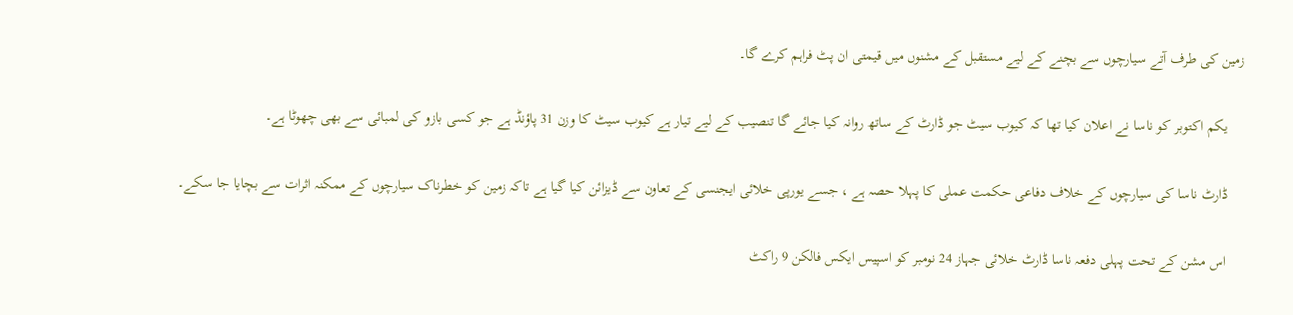زمین کی طرف آتے سیارچوں سے بچنے کے لیے مستقبل کے مشنوں میں قیمتی ان پٹ فراہم کرے گا۔

    یکم اکتوبر کو ناسا نے اعلان کیا تھا کہ کیوب سیٹ جو ڈارٹ کے ساتھ روانہ کیا جائے گا تنصیب کے لیے تیار ہے کیوب سیٹ کا وزن 31 پاؤنڈ ہے جو کسی بازو کی لمبائی سے بھی چھوٹا ہے۔

    ڈارٹ ناسا کی سیارچوں کے خلاف دفاعی حکمت عملی کا پہلا حصہ ہے ، جسے یورپی خلائی ایجنسی کے تعاون سے ڈیزائن کیا گیا ہے تاکہ زمین کو خطرناک سیارچوں کے ممکنہ اثرات سے بچایا جا سکے۔

    اس مشن کے تحت پہلی دفعہ ناسا ڈارٹ خلائی جہاز 24 نومبر کو اسپیس ایکس فالکن 9 راکٹ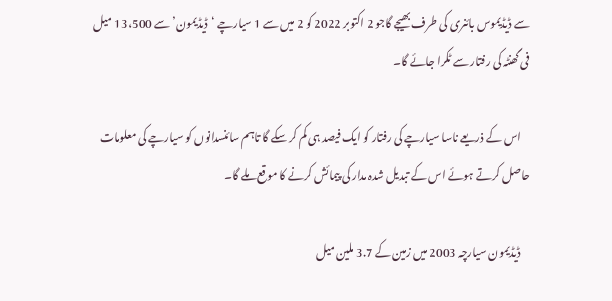سے ڈیڈیموس بائنری کی طرف بھیجے گاجو 2 اکتوبر 2022 کو 2 میں سے 1 سیارچے ‘ڈیڈیمون’ سے 13،500 میل فی گھنٹہ کی رفتار سے ٹکرا جائے گا۔

    اس کے ذریعے ناسا سیارچے کی رفتار کو ایک فیصد ہی کم کر سکے گا تاہم سائنسدانوں کو سیارچے کی معلومات حاصل کرتے ہوئے اس کے تبدیل شدہ مدار کی پیمائش کرنے کا موقع ملے گا۔

    ڈیڈیمون سیارچہ 2003 میں زمین کے 3.7 ملین میل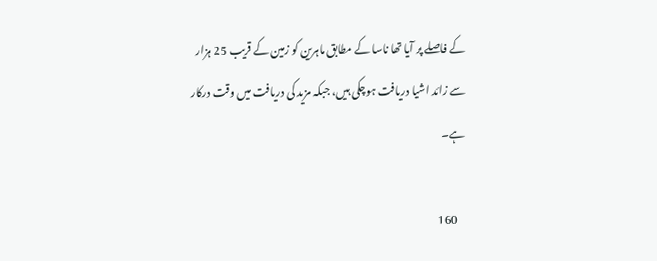کے فاصلے پر آیا تھا ناسا کے مطابق ماہرین کو زمین کے قریب 25 ہزار سے زائد اشیا دریافت ہوچکی ہیں، جبکہ مزید کی دریافت میں وقت درکار ہے۔

    160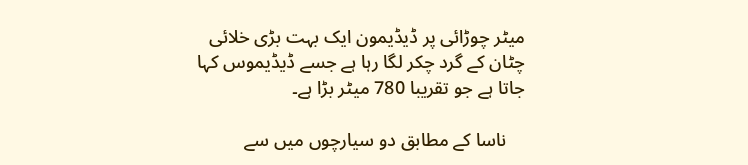میٹر چوڑائی پر ڈیڈیمون ایک بہت بڑی خلائی چٹان کے گرد چکر لگا رہا ہے جسے ڈیڈیموس کہا جاتا ہے جو تقریبا 780 میٹر بڑا ہے۔

    ناسا کے مطابق دو سیارچوں میں سے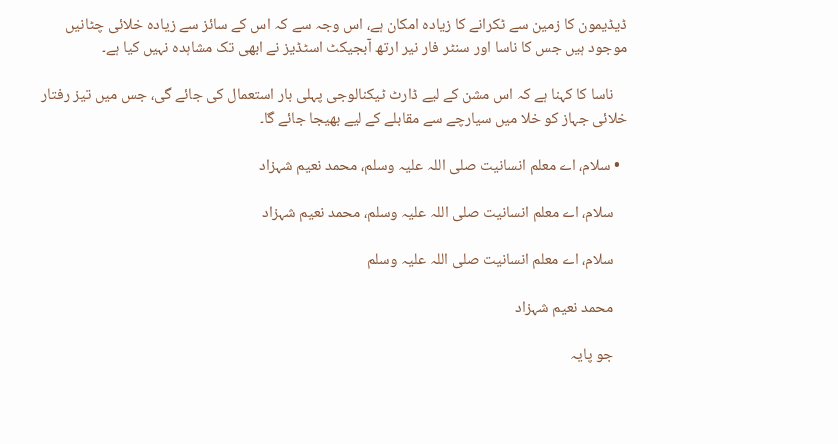ڈیڈیمون کا زمین سے ٹکرانے کا زیادہ امکان ہے، اس وجہ سے کہ اس کے سائز سے زیادہ خلائی چٹانیں موجود ہیں جس کا ناسا اور سنٹر فار نیر ارتھ آبجیکٹ اسٹڈیز نے ابھی تک مشاہدہ نہیں کیا ہے۔

    ناسا کا کہنا ہے کہ اس مشن کے لیے ڈارٹ ٹیکنالوجی پہلی بار استعمال کی جائے گی، جس میں تیز رفتار خلائی جہاز کو خلا میں سیارچے سے مقابلے کے لیے بھیجا جائے گا۔

  • سلام، اے معلم انسانیت صلی اللہ علیہ وسلم، محمد نعیم شہزاد

    سلام، اے معلم انسانیت صلی اللہ علیہ وسلم، محمد نعیم شہزاد

    سلام، اے معلم انسانیت صلی اللہ علیہ وسلم

    محمد نعیم شہزاد

    جو پایہ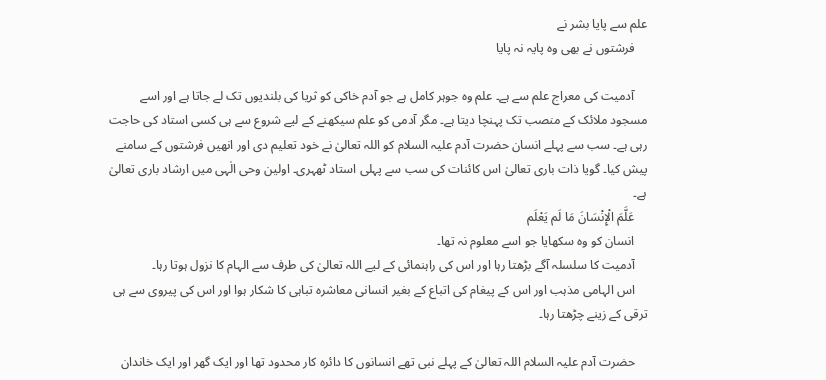علم سے پایا بشر نے
    فرشتوں نے بھی وہ پایہ نہ پایا

    آدمیت کی معراج علم سے ہے۔ علم وہ جوہر کامل ہے جو آدم خاکی کو ثریا کی بلندیوں تک لے جاتا ہے اور اسے مسجود ملائک کے منصب تک پہنچا دیتا ہے۔ مگر آدمی کو علم سیکھنے کے لیے شروع سے ہی کسی استاد کی حاجت رہی ہے۔ سب سے پہلے انسان حضرت آدم علیہ السلام کو اللہ تعالیٰ نے خود تعلیم دی اور انھیں فرشتوں کے سامنے پیش کیا۔ گویا ذات باری تعالیٰ اس کائنات کی سب سے پہلی استاد ٹھہری۔ اولین وحی الٰہی میں ارشاد باری تعالیٰ ہے۔
    عَلَّمَ الْإِنْسَانَ مَا لَم یَعْلَم
    انسان کو وہ سکھایا جو اسے معلوم نہ تھا۔
    آدمیت کا سلسلہ آگے بڑھتا رہا اور اس کی راہنمائی کے لیے اللہ تعالیٰ کی طرف سے الہام کا نزول ہوتا رہا۔
    اس الہامی مذہب اور اس کے پیغام کی اتباع کے بغیر انسانی معاشرہ تباہی کا شکار ہوا اور اس کی پیروی سے ہی ترقی کے زینے چڑھتا رہا۔

    حضرت آدم علیہ السلام اللہ تعالیٰ کے پہلے نبی تھے انسانوں کا دائرہ کار محدود تھا اور ایک گھر اور ایک خاندان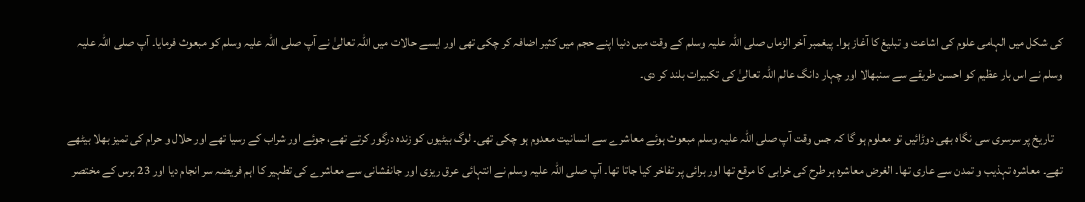کی شکل میں الہامی علوم کی اشاعت و تبلیغ کا آغاز ہوا۔ پیغمبر آخر الزماں صلی اللہ علیہ وسلم کے وقت میں دنیا اپنے حجم میں کثیر اضافہ کر چکی تھی اور ایسے حالات میں اللہ تعالیٰ نے آپ صلی اللہ علیہ وسلم کو مبعوث فرمایا۔ آپ صلی اللہ علیہ وسلم نے اس بار عظیم کو احسن طریقے سے سنبھالا اور چہار دانگ عالم اللہ تعالیٰ کی تکبیرات بلند کر دی۔

    تاریخ پر سرسری سی نگاہ بھی دوڑائیں تو معلوم ہو گا کہ جس وقت آپ صلی اللہ علیہ وسلم مبعوث ہوئے معاشرے سے انسانیت معدوم ہو چکی تھی۔ لوگ بیٹیوں کو زندہ درگور کرتے تھے، جوئے اور شراب کے رسیا تھے اور حلال و حرام کی تمیز بھلا بیٹھے تھے۔ معاشرہ تہذیب و تمدن سے عاری تھا۔ الغرض معاشرہ ہر طرح کی خرابی کا مرقع تھا اور برائی پر تفاخر کیا جاتا تھا۔ آپ صلی اللہ علیہ وسلم نے انتہائی عرق ریزی اور جانفشانی سے معاشرے کی تطہیر کا اہم فریضہ سر انجام دیا اور 23 برس کے مختصر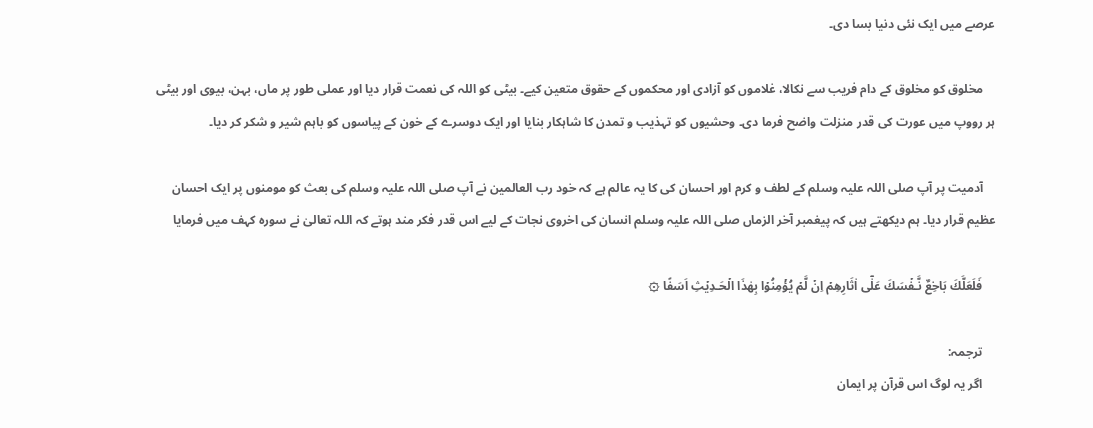عرصے میں ایک نئی دنیا بسا دی۔

    مخلوق کو مخلوق کے دام فریب سے نکالا، غلاموں کو آزادی اور محکموں کے حقوق متعین کیے۔ بیٹی کو اللہ کی نعمت قرار دیا اور عملی طور پر ماں، بہن، بیوی اور بیٹی ہر رووپ میں عورت کی قدر منزلت واضح فرما دی۔ وحشیوں کو تہذیب و تمدن کا شاہکار بنایا اور ایک دوسرے کے خون کے پیاسوں کو باہم شیر و شکر کر دیا۔

    آدمیت پر آپ صلی اللہ علیہ وسلم کے لطف و کرم اور احسان کی کا یہ عالم ہے کہ خود رب العالمین نے آپ صلی اللہ علیہ وسلم کی بعث کو مومنوں پر ایک احسان عظیم قرار دیا۔ ہم دیکھتے ہیں کہ پیغمبر آخر الزماں صلی اللہ علیہ وسلم انسان کی اخروی نجات کے لیے اس قدر فکر مند ہوتے کہ اللہ تعالیٰ نے سورہ کہف میں فرمایا

    فَلَعَلَّكَ بَاخِعٌ نَّـفۡسَكَ عَلٰٓى اٰثَارِهِمۡ اِنۡ لَّمۡ يُؤۡمِنُوۡا بِهٰذَا الۡحَـدِيۡثِ اَسَفًا ۞

    ترجمہ:
    اگر یہ لوگ اس قرآن پر ایمان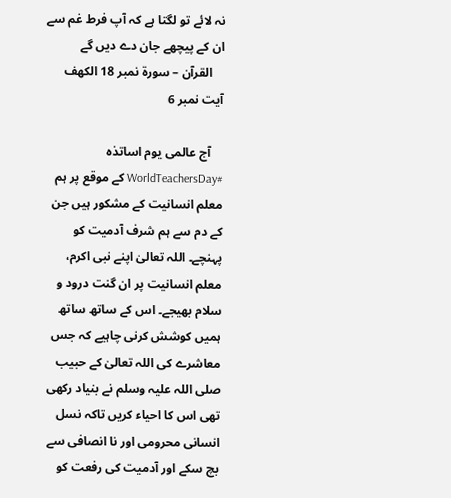نہ لائے تو لگتا ہے کہ آپ فرط غم سے ان کے پیچھے جان دے دیں گے
    القرآن – سورۃ نمبر 18 الكهف آیت نمبر 6

    آج عالمی یوم اساتذہ #WorldTeachersDay کے موقع پر ہم معلم انسانیت کے مشکور ہیں جن کے دم سے ہم شرف آدمیت کو پہنچے۔ اللہ تعالیٰ اپنے نبی اکرم، معلم انسانیت پر ان گنت درود و سلام بھیجے۔ اس کے ساتھ ساتھ ہمیں کوشش کرنی چاہیے کہ جس معاشرے کی اللہ تعالیٰ کے حبیب صلی اللہ علیہ وسلم نے بنیاد رکھی تھی اس کا احیاء کریں تاکہ نسل انسانی محرومی اور نا انصافی سے بچ سکے اور آدمیت کی رفعت کو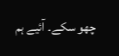چھو سکے۔ آئیے ہم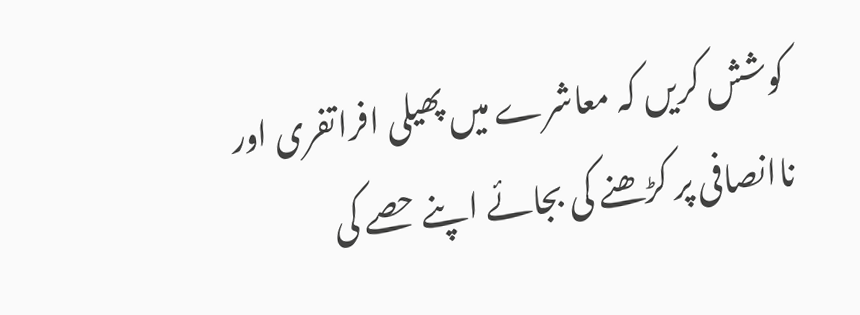کوشش کریں کہ معاشرے میں پھیلی افراتفری اور ناانصافی پر کڑھنے کی بجائے اپنے حصے کی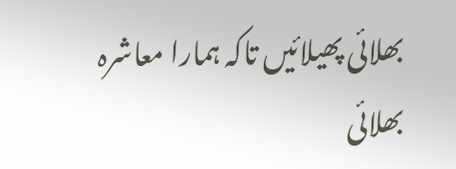بھلائی پھیلائیں تاکہ ہمارا معاشرہ بھلائی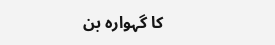کا گہوارہ بن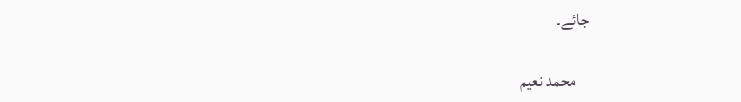جائے۔

    محمد نعیم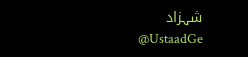شہزاد
    @UstaadGe